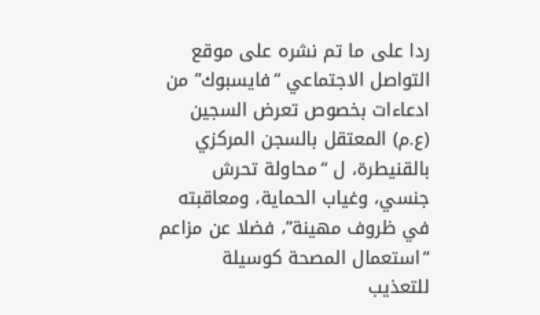ردا على ما تم نشره على موقع التواصل الاجتماعي “فايسبوك” من ادعاءات بخصوص تعرض السجين (ع.م) المعتقل بالسجن المركزي بالقنيطرة، ل “محاولة تحرش جنسي، وغياب الحماية، ومعاقبته في ظروف مهينة”، فضلا عن مزاعم “استعمال المصحة كوسيلة للتعذيب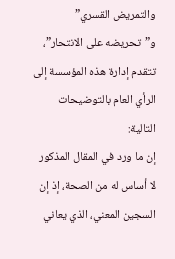والتمريض القسري” و”تحريضه على الانتحار”، تتقدم إدارة هذه المؤسسة إلى الرأي العام بالتوضيحات التالية:
إن ما ورد في المقال المذكور لا أساس له من الصحة، إذ إن السجين المعني، الذي يعاني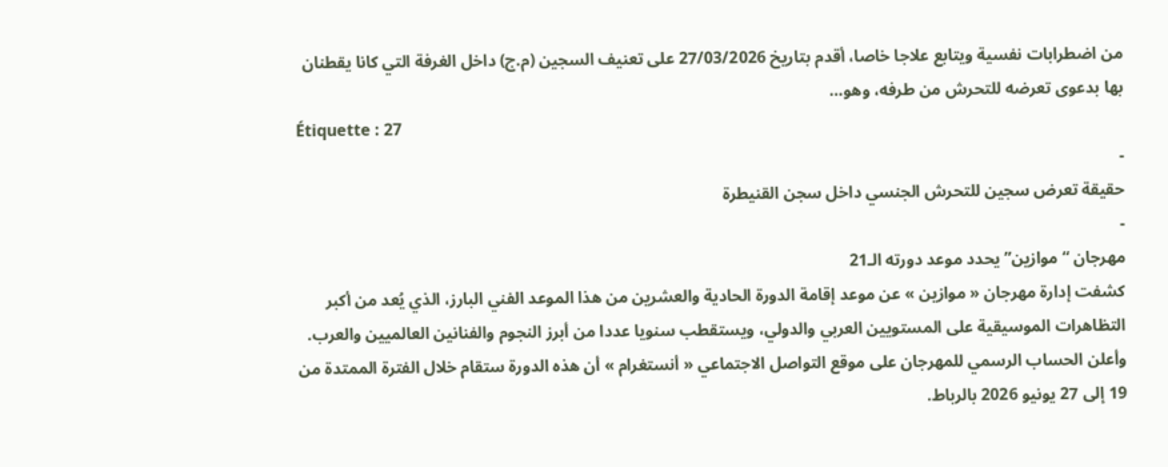من اضطرابات نفسية ويتابع علاجا خاصا، أقدم بتاريخ 27/03/2026 على تعنيف السجين (م.ج) داخل الغرفة التي كانا يقطنان بها بدعوى تعرضه للتحرش من طرفه، وهو…
Étiquette : 27
-
حقيقة تعرض سجين للتحرش الجنسي داخل سجن القنيطرة
-
مهرجان “موازين” يحدد موعد دورته الـ21
كشفت إدارة مهرجان « موازين » عن موعد إقامة الدورة الحادية والعشرين من هذا الموعد الفني البارز، الذي يُعد من أكبر التظاهرات الموسيقية على المستويين العربي والدولي، ويستقطب سنويا عددا من أبرز النجوم والفنانين العالميين والعرب.
وأعلن الحساب الرسمي للمهرجان على موقع التواصل الاجتماعي « أنستغرام » أن هذه الدورة ستقام خلال الفترة الممتدة من 19 إلى 27 يونيو 2026 بالرباط.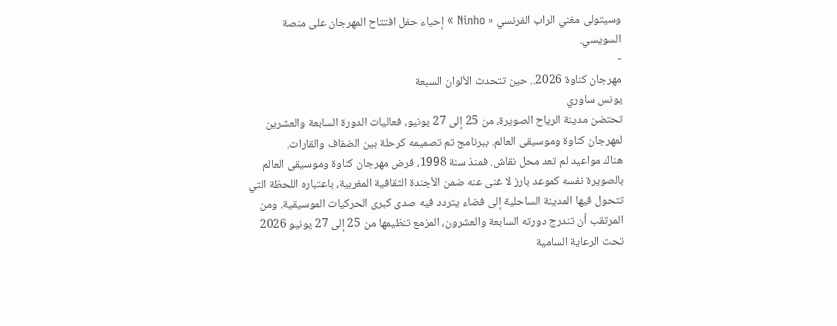وسيتولى مغني الراب الفرنسي « Ninho » إحياء حفل افتتاح المهرجان على منصة السويسي.
-
مهرجان كناوة 2026.. حين تتحدث الألوان السبعة
يونس ساوري
تحتضن مدينة الرياح الصويرة، من 25 إلى 27 يونيو، فعاليات الدورة السابعة والعشرين لمهرجان كناوة وموسيقى العالم. ببرنامج تم تصميمه كرحلة بين الضفاف والقارات.
هناك مواعيد لم تعد محل نقاش. فمنذ سنة 1998، فرض مهرجان كناوة وموسيقى العالم بالصويرة نفسه كموعد بارز لا غنى عنه ضمن الأجندة الثقافية المغربية، باعتباره اللحظة التي تتحول فيها المدينة الساحلية إلى فضاء يتردد فيه صدى كبرى الحركيات الموسيقية. ومن المرتقب أن تندرج دورته السابعة والعشرون، المزمع تنظيمها من 25 إلى 27 يونيو 2026 تحت الرعاية السامية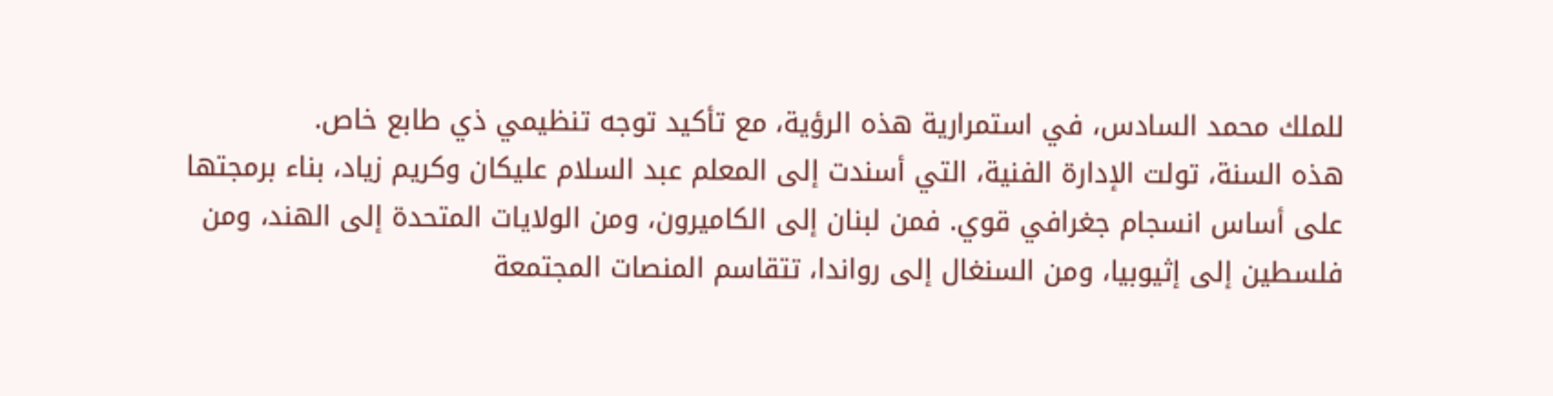للملك محمد السادس، في استمرارية هذه الرؤية، مع تأكيد توجه تنظيمي ذي طابع خاص.
هذه السنة، تولت الإدارة الفنية، التي أسندت إلى المعلم عبد السلام عليكان وكريم زياد، بناء برمجتها على أساس انسجام جغرافي قوي. فمن لبنان إلى الكاميرون، ومن الولايات المتحدة إلى الهند، ومن فلسطين إلى إثيوبيا، ومن السنغال إلى رواندا، تتقاسم المنصات المجتمعة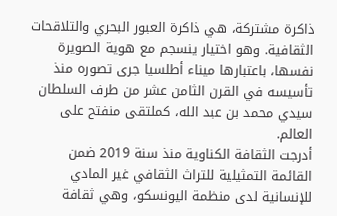ذاكرة مشتركة، هي ذاكرة العبور البحري والتلاقحات الثقافية. وهو اختيار ينسجم مع هوية الصويرة نفسها، باعتبارها ميناء أطلسيا جرى تصوره منذ تأسيسه في القرن الثامن عشر من طرف السلطان سيدي محمد بن عبد الله، كملتقى منفتح على العالم.
أدرجت الثقافة الكناوية منذ سنة 2019 ضمن القائمة التمثيلية للتراث الثقافي غير المادي للإنسانية لدى منظمة اليونسكو، وهي ثقافة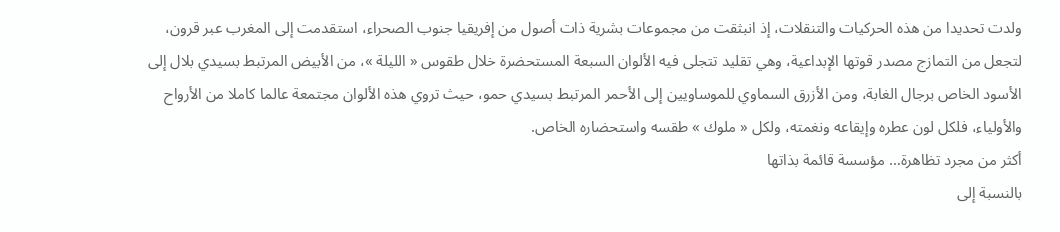ولدت تحديدا من هذه الحركيات والتنقلات، إذ انبثقت من مجموعات بشرية ذات أصول من إفريقيا جنوب الصحراء، استقدمت إلى المغرب عبر قرون، لتجعل من التمازج مصدر قوتها الإبداعية، وهي تقليد تتجلى فيه الألوان السبعة المستحضرة خلال طقوس « الليلة »، من الأبيض المرتبط بسيدي بلال إلى الأسود الخاص برجال الغابة، ومن الأزرق السماوي للموساويين إلى الأحمر المرتبط بسيدي حمو، حيث تروي هذه الألوان مجتمعة عالما كاملا من الأرواح والأولياء، فلكل لون عطره وإيقاعه ونغمته، ولكل « ملوك » طقسه واستحضاره الخاص.
أكثر من مجرد تظاهرة… مؤسسة قائمة بذاتها
بالنسبة إلى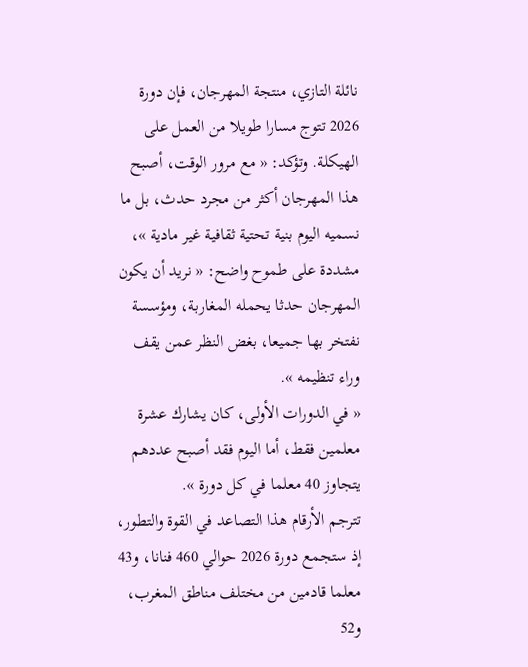نائلة التازي، منتجة المهرجان، فإن دورة 2026 تتوج مسارا طويلا من العمل على الهيكلة. وتؤكد: « مع مرور الوقت، أصبح هذا المهرجان أكثر من مجرد حدث، بل ما نسميه اليوم بنية تحتية ثقافية غير مادية »، مشددة على طموح واضح: « نريد أن يكون المهرجان حدثا يحمله المغاربة، ومؤسسة نفتخر بها جميعا، بغض النظر عمن يقف وراء تنظيمه ».
« في الدورات الأولى، كان يشارك عشرة معلمين فقط، أما اليوم فقد أصبح عددهم يتجاوز 40 معلما في كل دورة ».
تترجم الأرقام هذا التصاعد في القوة والتطور، إذ ستجمع دورة 2026 حوالي 460 فنانا، و43 معلما قادمين من مختلف مناطق المغرب، و52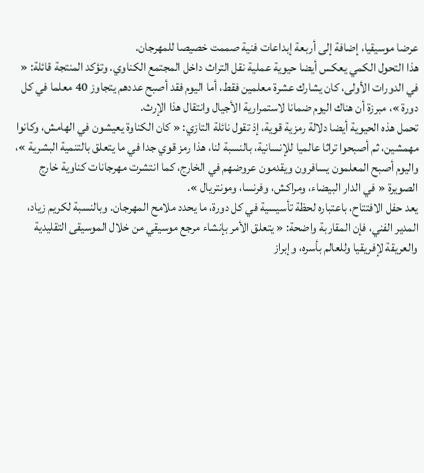عرضا موسيقيا، إضافة إلى أربعة إبداعات فنية صممت خصيصا للمهرجان.
هذا التحول الكمي يعكس أيضا حيوية عملية نقل التراث داخل المجتمع الكناوي. وتؤكد المنتجة قائلة: « في الدورات الأولى، كان يشارك عشرة معلمين فقط، أما اليوم فقد أصبح عددهم يتجاوز 40 معلما في كل دورة »، مبرزة أن هناك اليوم ضمانا لاستمرارية الأجيال وانتقال هذا الإرث.
تحمل هذه الحيوية أيضا دلالة رمزية قوية، إذ تقول نائلة التازي: « كان الكناوة يعيشون في الهامش، وكانوا مهمشين، ثم أصبحوا تراثا عالميا للإنسانية، بالنسبة لنا، هذا رمز قوي جدا في ما يتعلق بالتنمية البشرية »، واليوم أصبح المعلمون يسافرون ويقدمون عروضهم في الخارج، كما انتشرت مهرجانات كناوية خارج الصويرة « في الدار البيضاء، ومراكش، وفرنسا، ومونتريال ».
يعد حفل الافتتاح، باعتباره لحظة تأسيسية في كل دورة، ما يحدد ملامح المهرجان. وبالنسبة لكريم زياد، المدير الفني، فإن المقاربة واضحة: « يتعلق الأمر بإنشاء مرجع موسيقي من خلال الموسيقى التقليدية والعريقة لإفريقيا وللعالم بأسره، وإبراز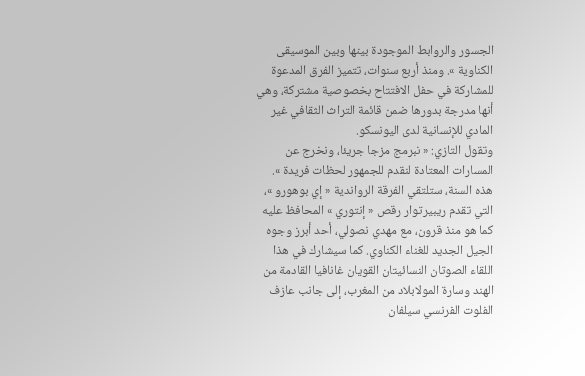الجسور والروابط الموجودة بينها وبين الموسيقى الكناوية ». ومنذ أربع سنوات، تتميز الفرق المدعوة للمشاركة في حفل الافتتاح بخصوصية مشتركة، وهي أنها مدرجة بدورها ضمن قائمة التراث الثقافي غير المادي للإنسانية لدى اليونسكو.
وتقول التازي: « نبرمج مزجا جريئا، ونخرج عن المسارات المعتادة لنقدم للجمهور لحظات فريدة ».
هذه السنة، ستلتقي الفرقة الرواندية « إي بوهورو »، التي تقدم ريبيرتوار رقص « إنتوري » المحافظ عليه كما هو منذ قرون، مع مهدي نصولي، أحد أبرز وجوه الجيل الجديد للغناء الكناوي. كما سيشارك في هذا اللقاء الصوتان النسائيتان القويان غانافيا القادمة من الهند وسارة المولابلاد من المغرب، إلى جانب عازف الفلوت الفرنسي سيلفان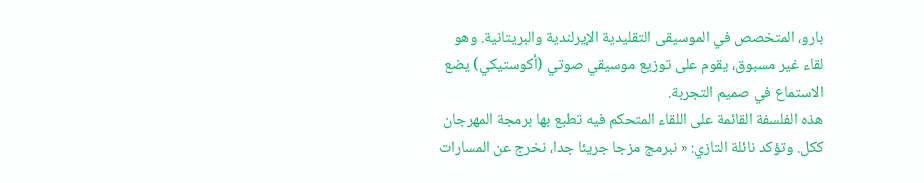بارو، المتخصص في الموسيقى التقليدية الإيرلندية والبريتانية. وهو لقاء غير مسبوق، يقوم على توزيع موسيقي صوتي (أكوستيكي) يضع الاستماع في صميم التجربة.
هذه الفلسفة القائمة على اللقاء المتحكم فيه تطبع بها برمجة المهرجان ككل. وتؤكد نائلة التازي: « نبرمج مزجا جريئا جدا، نخرج عن المسارات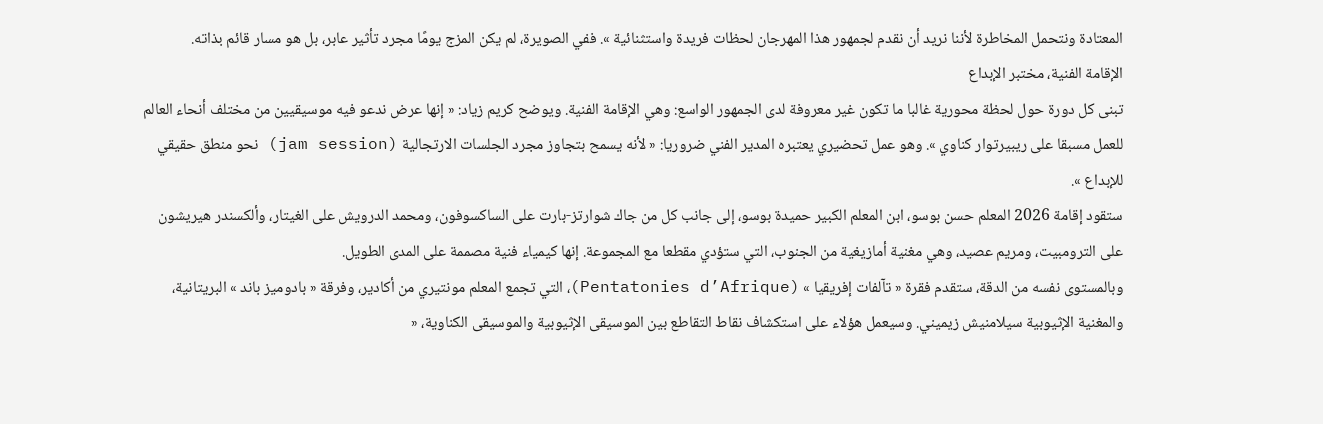المعتادة ونتحمل المخاطرة لأننا نريد أن نقدم لجمهور هذا المهرجان لحظات فريدة واستثنائية ». ففي الصويرة، لم يكن المزج يومًا مجرد تأثير عابر، بل هو مسار قائم بذاته.
الإقامة الفنية، مختبر الإبداع
تبنى كل دورة حول لحظة محورية غالبا ما تكون غير معروفة لدى الجمهور الواسع: وهي الإقامة الفنية. ويوضح كريم زياد: « إنها عرض ندعو فيه موسيقيين من مختلف أنحاء العالم للعمل مسبقا على ريبيرتوار كناوي ». وهو عمل تحضيري يعتبره المدير الفني ضروريا: « لأنه يسمح بتجاوز مجرد الجلسات الارتجالية (jam session) نحو منطق حقيقي للإبداع ».
ستقود إقامة 2026 المعلم حسن بوسو، ابن المعلم الكبير حميدة بوسو، إلى جانب كل من جاك شوارتز-بارت على الساكسوفون، ومحمد الدرويش على الغيتار، وألكسندر هيريشون على الترومبيت، ومريم عصيد، وهي مغنية أمازيغية من الجنوب، التي ستؤدي مقطعا مع المجموعة. إنها كيمياء فنية مصممة على المدى الطويل.
وبالمستوى نفسه من الدقة، ستقدم فقرة « تآلفات إفريقيا » (Pentatonies d’Afrique)، التي تجمع المعلم مونتيري من أكادير، وفرقة « بادوميز باند » البريتانية، والمغنية الإثيوبية سيلامنيش زيميني. وسيعمل هؤلاء على استكشاف نقاط التقاطع بين الموسيقى الإثيوبية والموسيقى الكناوية، «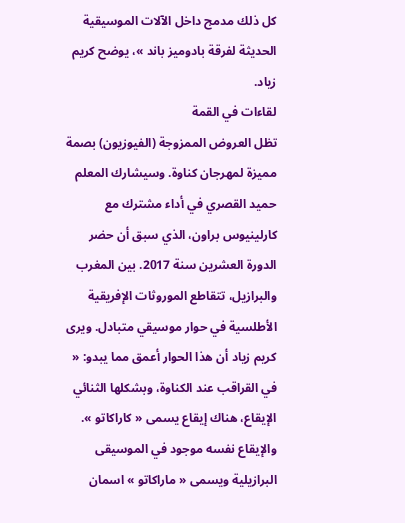كل ذلك مدمج داخل الآلات الموسيقية الحديثة لفرقة بادوميز باند »، يوضح كريم زياد.
لقاءات في القمة
تظل العروض الممزوجة (الفيوزيون) بصمة مميزة لمهرجان كناوة. وسيشارك المعلم حميد القصري في أداء مشترك مع كارلينيوس براون، الذي سبق أن حضر الدورة العشرين سنة 2017. بين المغرب والبرازيل، تتقاطع الموروثات الإفريقية الأطلسية في حوار موسيقي متبادل. ويرى كريم زياد أن هذا الحوار أعمق مما يبدو: « في القراقب عند الكناوة، وبشكلها الثنائي الإيقاع، هناك إيقاع يسمى « كاراكاتو ». والإيقاع نفسه موجود في الموسيقى البرازيلية ويسمى « ماراكاتو » اسمان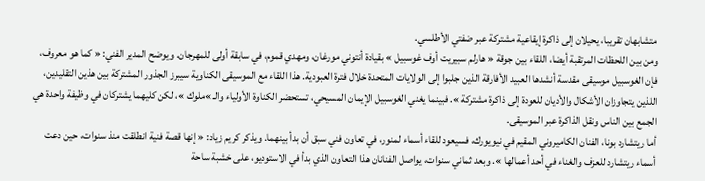متشابهان تقريبا، يحيلان إلى ذاكرة إيقاعية مشتركة عبر ضفتي الأطلسي.
ومن بين اللحظات المرتقبة أيضا، اللقاء بين جوقة « هارلم سبيريت أوف غوسبيل » بقيادة أنتوني مورغان، ومهدي قموم، في سابقة أولى للمهرجان. ويوضح المدير الفني: « كما هو معروف، فإن الغوسبيل موسيقى مقدسة أنشدها العبيد الأفارقة الذين جلبوا إلى الولايات المتحدة خلال فترة العبودية. هذا اللقاء مع الموسيقى الكناوية سيبرز الجذور المشتركة بين هذين التقليدين، اللذين يتجاوزان الأشكال والأديان للعودة إلى ذاكرة مشتركة ». فبينما يغني الغوسبيل الإيمان المسيحي، تستحضر الكناوة الأولياء والـ »ملوك »، لكن كليهما يشتركان في وظيفة واحدة هي الجمع بين الناس ونقل الذاكرة عبر الموسيقى.
أما ريتشارد بونا، الفنان الكاميروني المقيم في نيويورك، فسيعود للقاء أسماء لمنور، في تعاون فني سبق أن بدأ بينهما. ويذكر كريم زياد: « إنها قصة فنية انطلقت منذ سنوات، حين دعت أسماء ريتشارد للعزف والغناء في أحد أعمالها ». وبعد ثماني سنوات، يواصل الفنانان هذا التعاون الذي بدأ في الاستوديو، على خشبة ساحة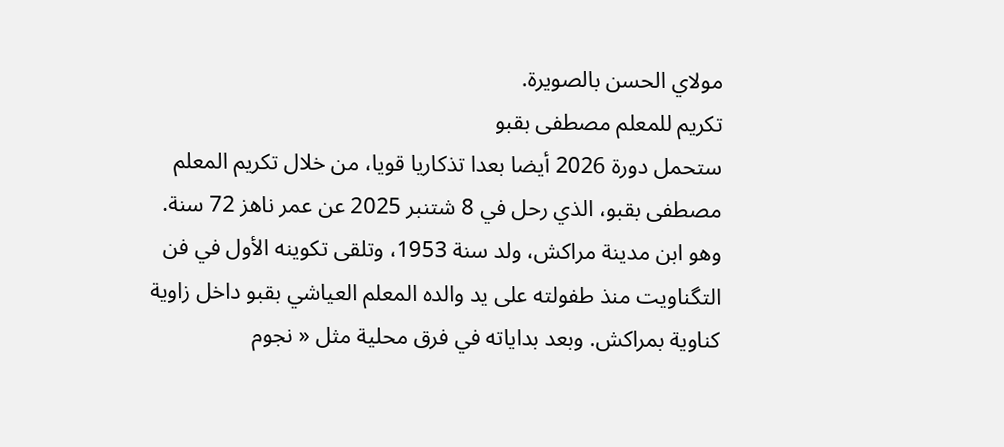مولاي الحسن بالصويرة.
تكريم للمعلم مصطفى بقبو
ستحمل دورة 2026 أيضا بعدا تذكاريا قويا، من خلال تكريم المعلم مصطفى بقبو، الذي رحل في 8 شتنبر 2025 عن عمر ناهز 72 سنة. وهو ابن مدينة مراكش، ولد سنة 1953، وتلقى تكوينه الأول في فن التگناويت منذ طفولته على يد والده المعلم العياشي بقبو داخل زاوية كناوية بمراكش. وبعد بداياته في فرق محلية مثل « نجوم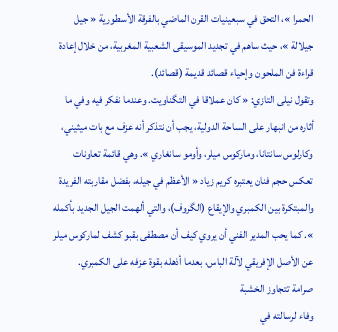الحمرا »، التحق في سبعينيات القرن الماضي بالفرقة الأسطورية « جيل جيلالة »، حيث ساهم في تجديد الموسيقى الشعبية المغربية، من خلال إعادة قراءة فن الملحون وإحياء قصائد قديمة (قصائد).
وتقول نيلى التازي: « كان عملاقا في التگناويت. وعندما نفكر فيه وفي ما أثاره من انبهار على الساحة الدولية، يجب أن نتذكر أنه عزف مع بات ميثيني، وكارلوس سانتانا، وماركوس ميلر، وأومو سانغاري ». وهي قائمة تعاونات تعكس حجم فنان يعتبره كريم زياد « الأعظم في جيله، بفضل مقاربته الفريدة والمبتكرة بين الكمبري والإيقاع (الگروف)، والتي ألهمت الجيل الجديد بأكمله ». كما يحب المدير الفني أن يروي كيف أن مصطفى بقبو كشف لماركوس ميلر عن الأصل الإفريقي لآلة الباس، بعدما أذهله بقوة عزفه على الكمبري.
صرامة تتجاوز الخشبة
وفاء لرسالته في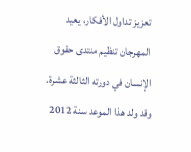تعزيز تداول الأفكار، يعيد المهرجان تنظيم منتدى حقوق الإنسان في دورته الثالثة عشرة. وقد ولد هذا الموعد سنة 2012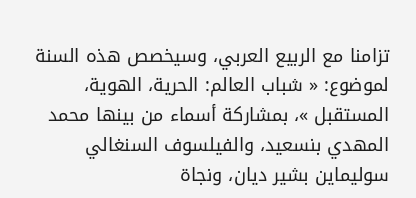تزامنا مع الربيع العربي، وسيخصص هذه السنة لموضوع: « شباب العالم: الحرية، الهوية، المستقبل »، بمشاركة أسماء من بينها محمد المهدي بنسعيد، والفيلسوف السنغالي سوليماين بشير ديان، ونجاة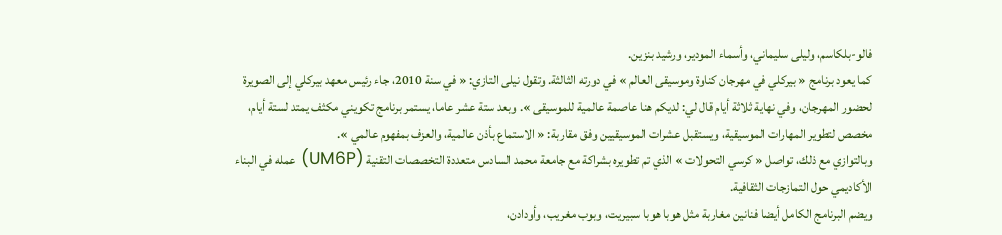فالو-بلكاسم، وليلى سليماني، وأسماء المودير، ورشيد بنزين.
كما يعود برنامج « بيركلي في مهرجان كناوة وموسيقى العالم » في دورته الثالثة. وتقول نيلى التازي: « في سنة 2010، جاء رئيس معهد بيركلي إلى الصويرة لحضور المهرجان، وفي نهاية ثلاثة أيام قال لي: لديكم هنا عاصمة عالمية للموسيقى ». وبعد ستة عشر عاما، يستمر برنامج تكويني مكثف يمتد لستة أيام، مخصص لتطوير المهارات الموسيقية، ويستقبل عشرات الموسيقيين وفق مقاربة: « الاستماع بأذن عالمية، والعزف بمفهوم عالمي ».
وبالتوازي مع ذلك، تواصل « كرسي التحولات » الذي تم تطويره بشراكة مع جامعة محمد السادس متعددة التخصصات التقنية (UM6P) عمله في البناء الأكاديمي حول التمازجات الثقافية.
ويضم البرنامج الكامل أيضا فنانين مغاربة مثل هوبا هوبا سبيريت، وبوب مغريب، وأودادن،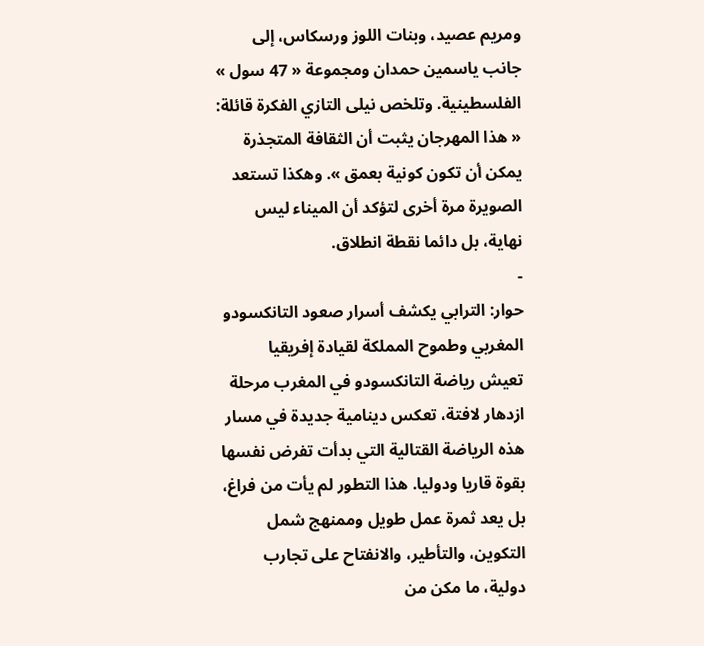ومريم عصيد، وبنات اللوز ورسكاس، إلى جانب ياسمين حمدان ومجموعة « 47 سول » الفلسطينية. وتلخص نيلى التازي الفكرة قائلة: « هذا المهرجان يثبت أن الثقافة المتجذرة يمكن أن تكون كونية بعمق ». وهكذا تستعد الصويرة مرة أخرى لتؤكد أن الميناء ليس نهاية، بل دائما نقطة انطلاق.
-
حوار: الترابي يكشف أسرار صعود التانكسودو المغربي وطموح المملكة لقيادة إفريقيا
تعيش رياضة التانكسودو في المغرب مرحلة ازدهار لافتة، تعكس دينامية جديدة في مسار هذه الرياضة القتالية التي بدأت تفرض نفسها بقوة قاريا ودوليا. هذا التطور لم يأت من فراغ، بل يعد ثمرة عمل طويل وممنهج شمل التكوين، والتأطير، والانفتاح على تجارب دولية، ما مكن من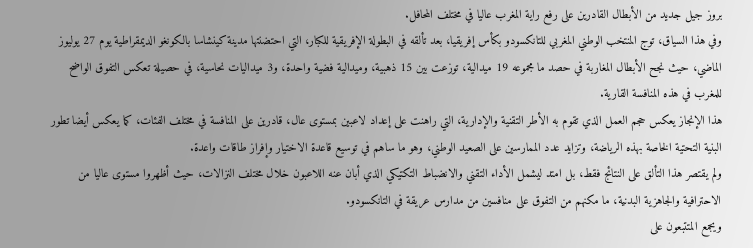بروز جيل جديد من الأبطال القادرين على رفع راية المغرب عاليا في مختلف المحافل.
وفي هذا السياق، توج المنتخب الوطني المغربي للتانكسودو بكأس إفريقيا، بعد تألقه في البطولة الإفريقية للكبار، التي احتضنتها مدينة كينشاسا بالكونغو الديمقراطية يوم 27 يوليوز الماضي، حيث نجح الأبطال المغاربة في حصد ما مجموعه 19 ميدالية، توزعت بين 15 ذهبية، وميدالية فضية واحدة، و3 ميداليات نحاسية، في حصيلة تعكس التفوق الواضح للمغرب في هذه المنافسة القارية.
هذا الإنجاز يعكس حجم العمل الذي تقوم به الأطر التقنية والإدارية، التي راهنت على إعداد لاعبين بمستوى عال، قادرين على المنافسة في مختلف الفئات، كما يعكس أيضا تطور البنية التحتية الخاصة بهذه الرياضة، وتزايد عدد الممارسين على الصعيد الوطني، وهو ما ساهم في توسيع قاعدة الاختيار وإفراز طاقات واعدة.
ولم يقتصر هذا التألق على النتائج فقط، بل امتد ليشمل الأداء التقني والانضباط التكتيكي الذي أبان عنه اللاعبون خلال مختلف النزالات، حيث أظهروا مستوى عاليا من الاحترافية والجاهزية البدنية، ما مكنهم من التفوق على منافسين من مدارس عريقة في التانكسودو.
ويجمع المتتبعون على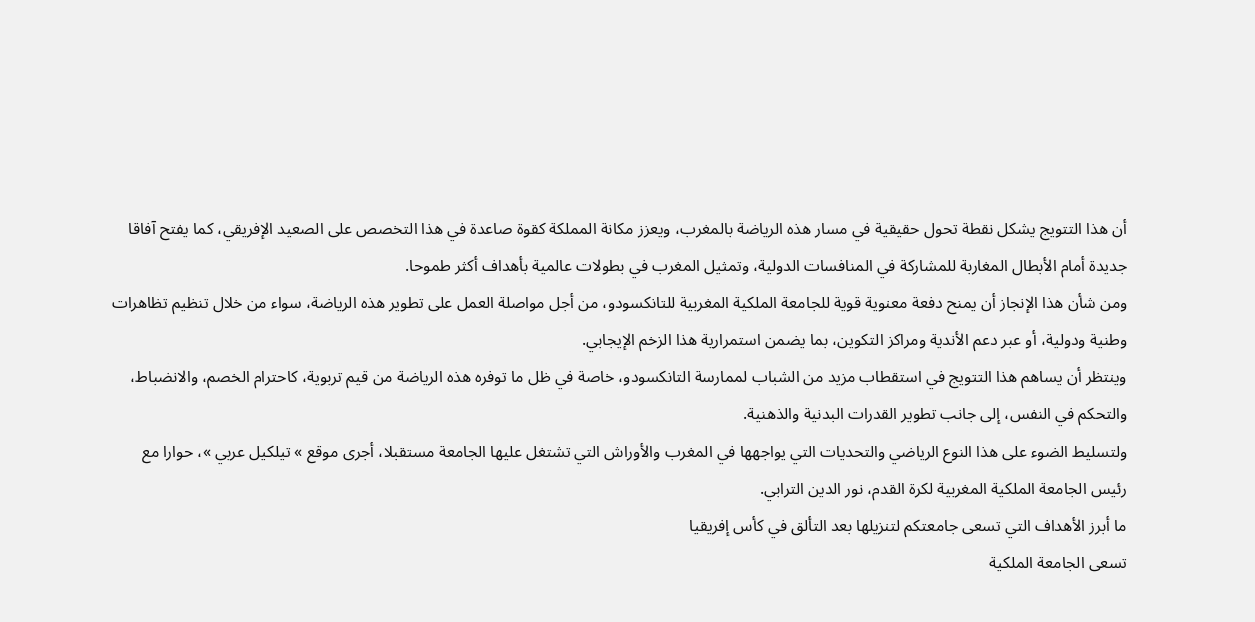أن هذا التتويج يشكل نقطة تحول حقيقية في مسار هذه الرياضة بالمغرب، ويعزز مكانة المملكة كقوة صاعدة في هذا التخصص على الصعيد الإفريقي، كما يفتح آفاقا جديدة أمام الأبطال المغاربة للمشاركة في المنافسات الدولية، وتمثيل المغرب في بطولات عالمية بأهداف أكثر طموحا.
ومن شأن هذا الإنجاز أن يمنح دفعة معنوية قوية للجامعة الملكية المغربية للتانكسودو، من أجل مواصلة العمل على تطوير هذه الرياضة، سواء من خلال تنظيم تظاهرات وطنية ودولية، أو عبر دعم الأندية ومراكز التكوين، بما يضمن استمرارية هذا الزخم الإيجابي.
وينتظر أن يساهم هذا التتويج في استقطاب مزيد من الشباب لممارسة التانكسودو، خاصة في ظل ما توفره هذه الرياضة من قيم تربوية، كاحترام الخصم، والانضباط، والتحكم في النفس، إلى جانب تطوير القدرات البدنية والذهنية.
ولتسليط الضوء على هذا النوع الرياضي والتحديات التي يواجهها في المغرب والأوراش التي تشتغل عليها الجامعة مستقبلا، أجرى موقع » تيلكيل عربي »، حوارا مع رئيس الجامعة الملكية المغربية لكرة القدم، نور الدين الترابي.
ما أبرز الأهداف التي تسعى جامعتكم لتنزيلها بعد التألق في كأس إفريقيا
تسعى الجامعة الملكية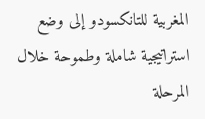المغربية للتانكسودو إلى وضع استراتيجية شاملة وطموحة خلال المرحلة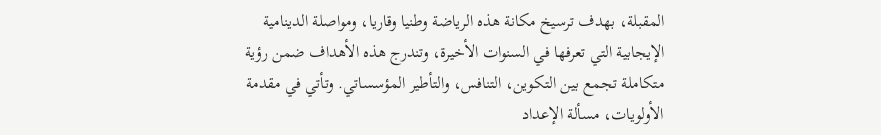المقبلة، بهدف ترسيخ مكانة هذه الرياضة وطنيا وقاريا، ومواصلة الدينامية الإيجابية التي تعرفها في السنوات الأخيرة، وتندرج هذه الأهداف ضمن رؤية متكاملة تجمع بين التكوين، التنافس، والتأطير المؤسساتي. وتأتي في مقدمة الأولويات، مسألة الإعداد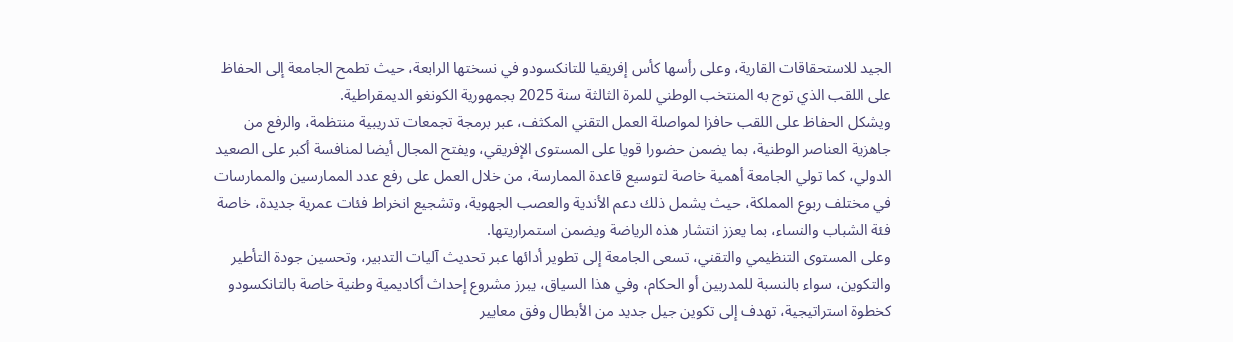الجيد للاستحقاقات القارية، وعلى رأسها كأس إفريقيا للتانكسودو في نسختها الرابعة، حيث تطمح الجامعة إلى الحفاظ على اللقب الذي توج به المنتخب الوطني للمرة الثالثة سنة 2025 بجمهورية الكونغو الديمقراطية.
ويشكل الحفاظ على اللقب حافزا لمواصلة العمل التقني المكثف، عبر برمجة تجمعات تدريبية منتظمة، والرفع من جاهزية العناصر الوطنية، بما يضمن حضورا قويا على المستوى الإفريقي، ويفتح المجال أيضا لمنافسة أكبر على الصعيد الدولي، كما تولي الجامعة أهمية خاصة لتوسيع قاعدة الممارسة، من خلال العمل على رفع عدد الممارسين والممارسات في مختلف ربوع المملكة، حيث يشمل ذلك دعم الأندية والعصب الجهوية، وتشجيع انخراط فئات عمرية جديدة، خاصة فئة الشباب والنساء، بما يعزز انتشار هذه الرياضة ويضمن استمراريتها.
وعلى المستوى التنظيمي والتقني، تسعى الجامعة إلى تطوير أدائها عبر تحديث آليات التدبير، وتحسين جودة التأطير والتكوين، سواء بالنسبة للمدربين أو الحكام، وفي هذا السياق، يبرز مشروع إحداث أكاديمية وطنية خاصة بالتانكسودو كخطوة استراتيجية، تهدف إلى تكوين جيل جديد من الأبطال وفق معايير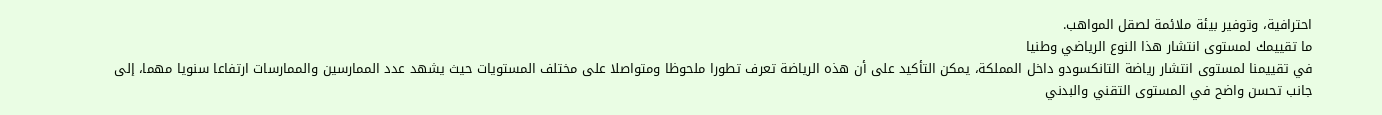احترافية، وتوفير بيئة ملائمة لصقل المواهب.
ما تقييمك لمستوى انتشار هذا النوع الرياضي وطنيا
في تقييمنا لمستوى انتشار رياضة التانكسودو داخل المملكة، يمكن التأكيد على أن هذه الرياضة تعرف تطورا ملحوظا ومتواصلا على مختلف المستويات حيث يشهد عدد الممارسين والممارسات ارتفاعا سنويا مهما، إلى جانب تحسن واضح في المستوى التقني والبدني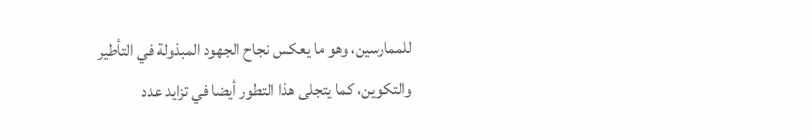للممارسين، وهو ما يعكس نجاح الجهود المبذولة في التأطير والتكوين، كما يتجلى هذا التطور أيضا في تزايد عدد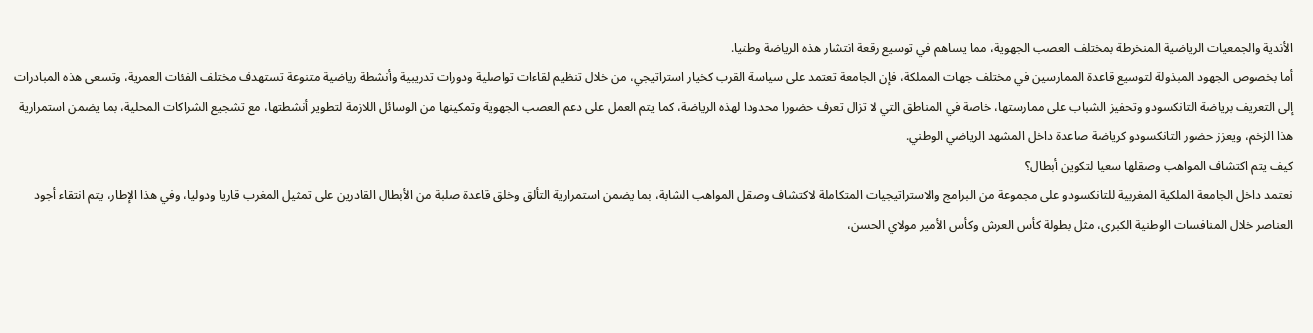الأندية والجمعيات الرياضية المنخرطة بمختلف العصب الجهوية، مما يساهم في توسيع رقعة انتشار هذه الرياضة وطنيا.
أما بخصوص الجهود المبذولة لتوسيع قاعدة الممارسين في مختلف جهات المملكة، فإن الجامعة تعتمد على سياسة القرب كخيار استراتيجي، من خلال تنظيم لقاءات تواصلية ودورات تدريبية وأنشطة رياضية متنوعة تستهدف مختلف الفئات العمرية، وتسعى هذه المبادرات إلى التعريف برياضة التانكسودو وتحفيز الشباب على ممارستها، خاصة في المناطق التي لا تزال تعرف حضورا محدودا لهذه الرياضة، كما يتم العمل على دعم العصب الجهوية وتمكينها من الوسائل اللازمة لتطوير أنشطتها، مع تشجيع الشراكات المحلية، بما يضمن استمرارية هذا الزخم، ويعزز حضور التانكسودو كرياضة صاعدة داخل المشهد الرياضي الوطني.
كيف يتم اكتشاف المواهب وصقلها سعيا لتكوين أبطال؟
نعتمد داخل الجامعة الملكية المغربية للتانكسودو على مجموعة من البرامج والاستراتيجيات المتكاملة لاكتشاف وصقل المواهب الشابة، بما يضمن استمرارية التألق وخلق قاعدة صلبة من الأبطال القادرين على تمثيل المغرب قاريا ودوليا، وفي هذا الإطار، يتم انتقاء أجود العناصر خلال المنافسات الوطنية الكبرى، مثل بطولة كأس العرش وكأس الأمير مولاي الحسن،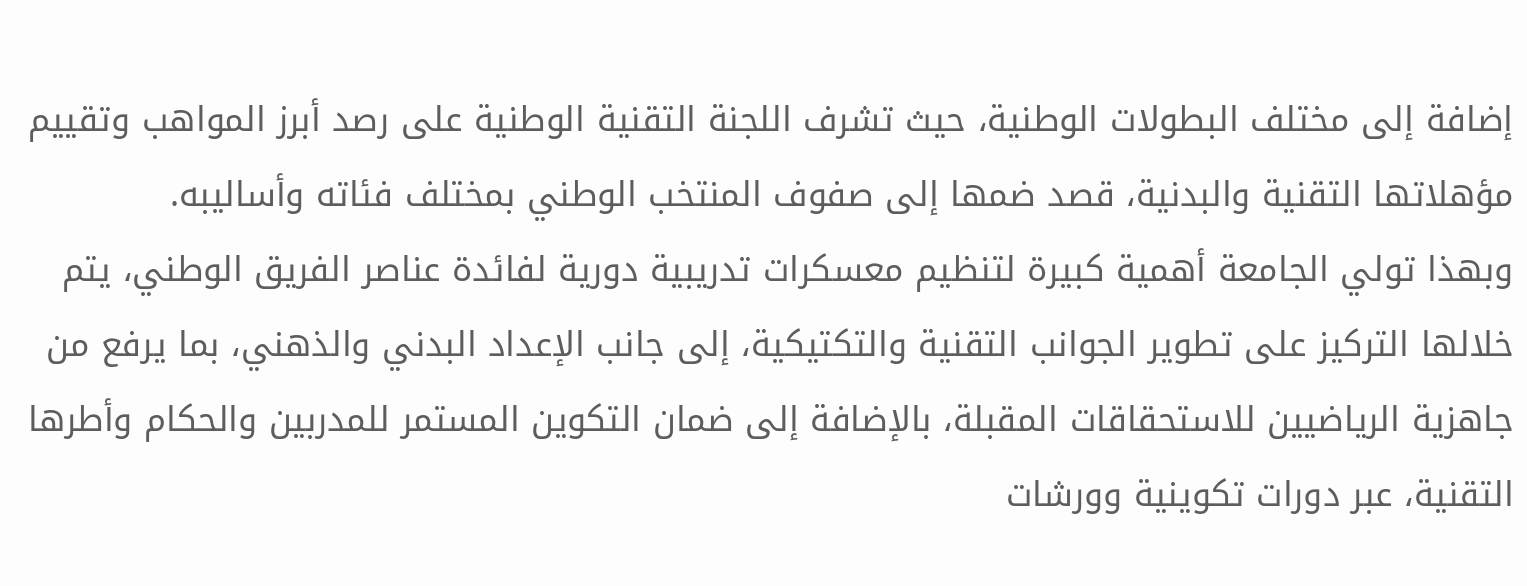إضافة إلى مختلف البطولات الوطنية، حيث تشرف اللجنة التقنية الوطنية على رصد أبرز المواهب وتقييم مؤهلاتها التقنية والبدنية، قصد ضمها إلى صفوف المنتخب الوطني بمختلف فئاته وأساليبه.
وبهذا تولي الجامعة أهمية كبيرة لتنظيم معسكرات تدريبية دورية لفائدة عناصر الفريق الوطني، يتم خلالها التركيز على تطوير الجوانب التقنية والتكتيكية، إلى جانب الإعداد البدني والذهني، بما يرفع من جاهزية الرياضيين للاستحقاقات المقبلة، بالإضافة إلى ضمان التكوين المستمر للمدربين والحكام وأطرها التقنية، عبر دورات تكوينية وورشات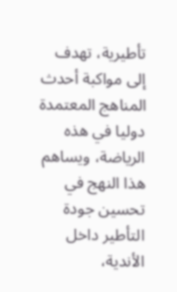تأطيرية، تهدف إلى مواكبة أحدث المناهج المعتمدة دوليا في هذه الرياضة، ويساهم هذا النهج في تحسين جودة التأطير داخل الأندية،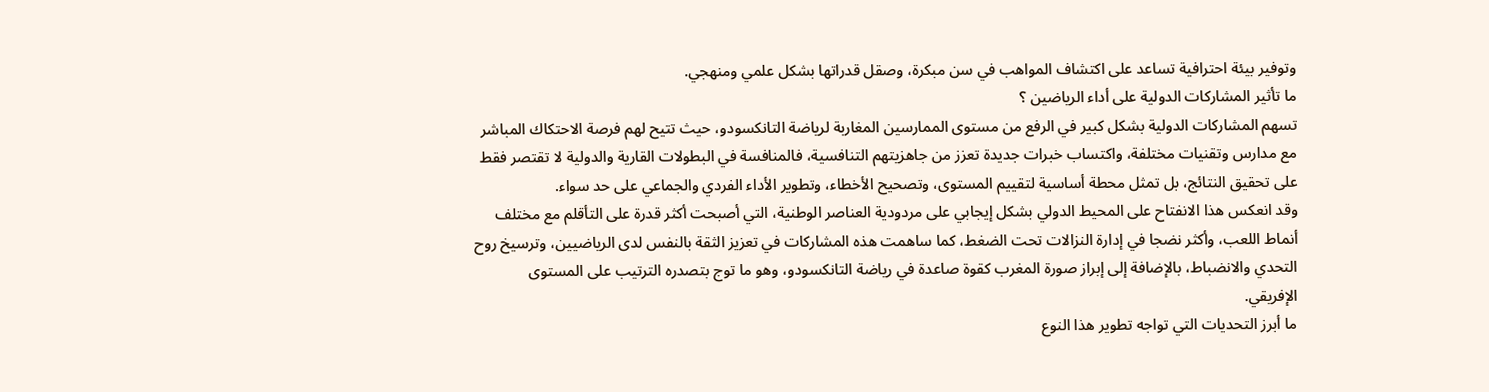وتوفير بيئة احترافية تساعد على اكتشاف المواهب في سن مبكرة، وصقل قدراتها بشكل علمي ومنهجي.
ما تأثير المشاركات الدولية على أداء الرياضين ؟
تسهم المشاركات الدولية بشكل كبير في الرفع من مستوى الممارسين المغاربة لرياضة التانكسودو، حيث تتيح لهم فرصة الاحتكاك المباشر مع مدارس وتقنيات مختلفة، واكتساب خبرات جديدة تعزز من جاهزيتهم التنافسية، فالمنافسة في البطولات القارية والدولية لا تقتصر فقط على تحقيق النتائج، بل تمثل محطة أساسية لتقييم المستوى، وتصحيح الأخطاء، وتطوير الأداء الفردي والجماعي على حد سواء.
وقد انعكس هذا الانفتاح على المحيط الدولي بشكل إيجابي على مردودية العناصر الوطنية، التي أصبحت أكثر قدرة على التأقلم مع مختلف أنماط اللعب، وأكثر نضجا في إدارة النزالات تحت الضغط، كما ساهمت هذه المشاركات في تعزيز الثقة بالنفس لدى الرياضيين، وترسيخ روح التحدي والانضباط، بالإضافة إلى إبراز صورة المغرب كقوة صاعدة في رياضة التانكسودو، وهو ما توج بتصدره الترتيب على المستوى الإفريقي.
ما أبرز التحديات التي تواجه تطوير هذا النوع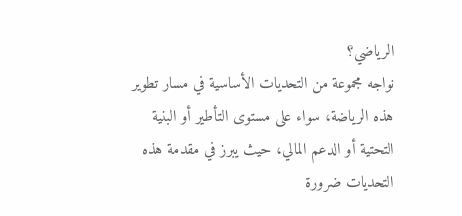الرياضي؟
نواجه مجموعة من التحديات الأساسية في مسار تطوير هذه الرياضة، سواء على مستوى التأطير أو البنية التحتية أو الدعم المالي، حيث يبرز في مقدمة هذه التحديات ضرورة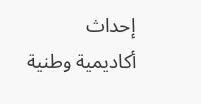إحداث أكاديمية وطنية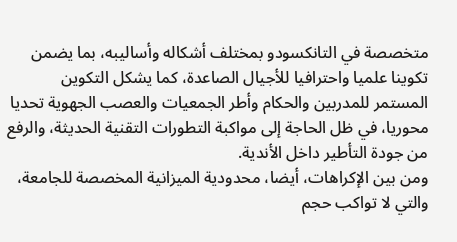متخصصة في التانكسودو بمختلف أشكاله وأساليبه، بما يضمن تكوينا علميا واحترافيا للأجيال الصاعدة، كما يشكل التكوين المستمر للمدربين والحكام وأطر الجمعيات والعصب الجهوية تحديا محوريا، في ظل الحاجة إلى مواكبة التطورات التقنية الحديثة، والرفع من جودة التأطير داخل الأندية.
ومن بين الإكراهات، أيضا، محدودية الميزانية المخصصة للجامعة، والتي لا تواكب حجم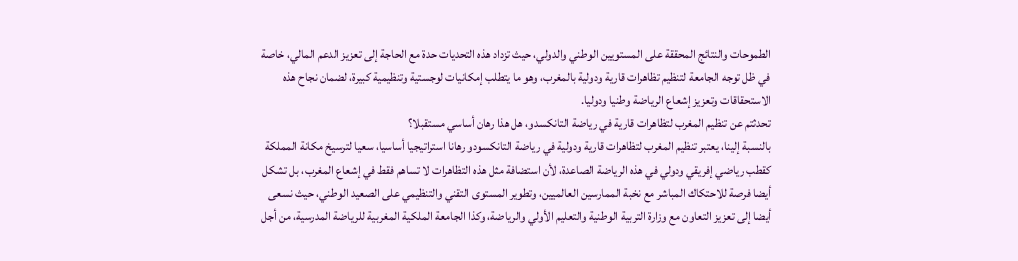الطموحات والنتائج المحققة على المستويين الوطني والدولي، حيث تزداد هذه التحديات حدة مع الحاجة إلى تعزيز الدعم المالي، خاصة في ظل توجه الجامعة لتنظيم تظاهرات قارية ودولية بالمغرب، وهو ما يتطلب إمكانيات لوجستية وتنظيمية كبيرة، لضمان نجاح هذه الاستحقاقات وتعزيز إشعاع الرياضة وطنيا ودوليا.
تحدثتم عن تنظيم المغرب لتظاهرات قارية في رياضة التانكسدو، هل هذا رهان أساسي مستقبلا؟
بالنسبة إلينا، يعتبر تنظيم المغرب لتظاهرات قارية ودولية في رياضة التانكسودو رهانا استراتيجيا أساسيا، سعيا لترسيخ مكانة المملكة كقطب رياضي إفريقي ودولي في هذه الرياضة الصاعدة، لأن استضافة مثل هذه التظاهرات لا تساهم فقط في إشعاع المغرب، بل تشكل أيضا فرصة للاحتكاك المباشر مع نخبة الممارسين العالميين، وتطوير المستوى التقني والتنظيمي على الصعيد الوطني، حيث نسعى أيضا إلى تعزيز التعاون مع وزارة التربية الوطنية والتعليم الأولي والرياضة، وكذا الجامعة الملكية المغربية للرياضة المدرسية، من أجل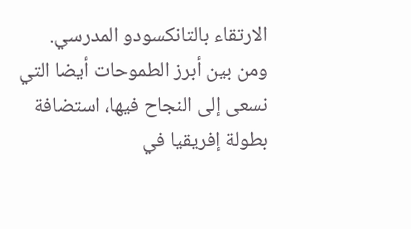الارتقاء بالتانكسودو المدرسي.
ومن بين أبرز الطموحات أيضا التي نسعى إلى النجاح فيها، استضافة بطولة إفريقيا في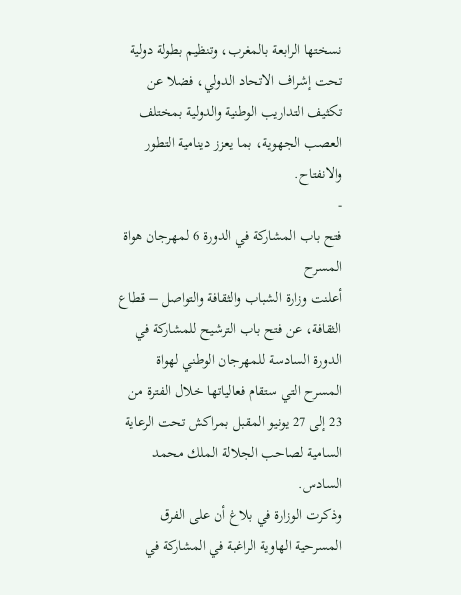نسختها الرابعة بالمغرب، وتنظيم بطولة دولية تحت إشراف الاتحاد الدولي، فضلا عن تكثيف التداريب الوطنية والدولية بمختلف العصب الجهوية، بما يعزز دينامية التطور والانفتاح.
-
فتح باب المشاركة في الدورة 6 لمهرجان هواة المسرح
أعلنت وزارة الشباب والثقافة والتواصل – قطاع الثقافة، عن فتح باب الترشيح للمشاركة في الدورة السادسة للمهرجان الوطني لهواة المسرح التي ستقام فعالياتها خلال الفترة من 23 إلى 27 يونيو المقبل بمراكش تحت الرعاية السامية لصاحب الجلالة الملك محمد السادس.
وذكرت الوزارة في بلاغ أن على الفرق المسرحية الهاوية الراغبة في المشاركة في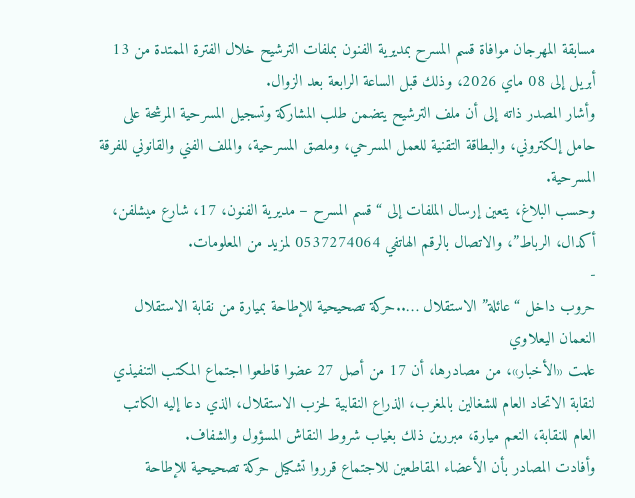مسابقة المهرجان موافاة قسم المسرح بمديرية الفنون بملفات الترشيح خلال الفترة الممتدة من 13 أبريل إلى 08 ماي 2026، وذلك قبل الساعة الرابعة بعد الزوال.
وأشار المصدر ذاته إلى أن ملف الترشيح يتضمن طلب المشاركة وتسجيل المسرحية المرشحة على حامل إلكتروني، والبطاقة التقنية للعمل المسرحي، وملصق المسرحية، والملف الفني والقانوني للفرقة المسرحية.
وحسب البلاغ، يتعين إرسال الملفات إلى “قسم المسرح – مديرية الفنون، 17، شارع ميشلفن، أكدال، الرباط”، والاتصال بالرقم الهاتفي 0537274064 لمزيد من المعلومات.
-
حروب داخل “عائلة” الاستقلال …..حركة تصحيحية للإطاحة بميارة من نقابة الاستقلال
النعمان اليعلاوي
علمت «الأخبار»، من مصادرها، أن 17 من أصل 27 عضوا قاطعوا اجتماع المكتب التنفيذي لنقابة الاتحاد العام للشغالين بالمغرب، الذراع النقابية لحزب الاستقلال، الذي دعا إليه الكاتب العام للنقابة، النعم ميارة، مبررين ذلك بغياب شروط النقاش المسؤول والشفاف.
وأفادت المصادر بأن الأعضاء المقاطعين للاجتماع قرروا تشكيل حركة تصحيحية للإطاحة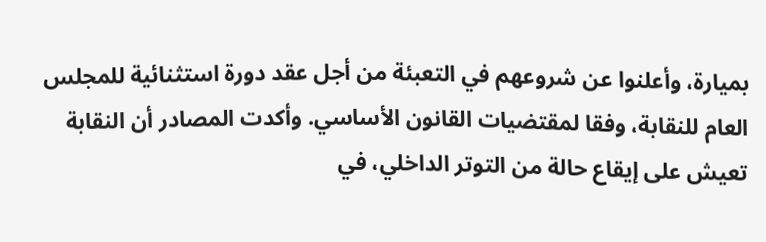بميارة، وأعلنوا عن شروعهم في التعبئة من أجل عقد دورة استثنائية للمجلس العام للنقابة، وفقا لمقتضيات القانون الأساسي. وأكدت المصادر أن النقابة تعيش على إيقاع حالة من التوتر الداخلي، في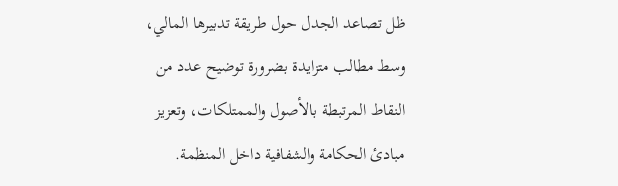ظل تصاعد الجدل حول طريقة تدبيرها المالي، وسط مطالب متزايدة بضرورة توضيح عدد من النقاط المرتبطة بالأصول والممتلكات، وتعزيز مبادئ الحكامة والشفافية داخل المنظمة.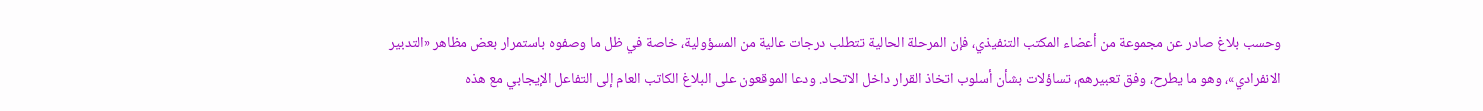وحسب بلاغ صادر عن مجموعة من أعضاء المكتب التنفيذي، فإن المرحلة الحالية تتطلب درجات عالية من المسؤولية، خاصة في ظل ما وصفوه باستمرار بعض مظاهر «التدبير الانفرادي»، وهو ما يطرح، وفق تعبيرهم، تساؤلات بشأن أسلوب اتخاذ القرار داخل الاتحاد. ودعا الموقعون على البلاغ الكاتب العام إلى التفاعل الإيجابي مع هذه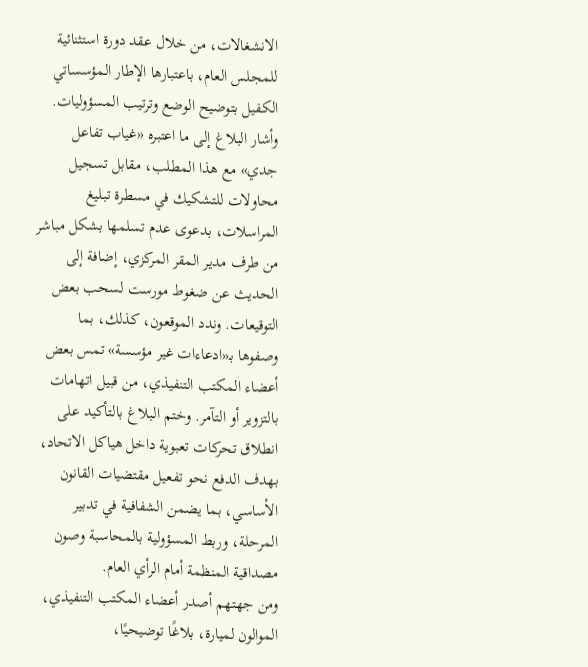الانشغالات، من خلال عقد دورة استثنائية للمجلس العام، باعتبارها الإطار المؤسساتي الكفيل بتوضيح الوضع وترتيب المسؤوليات.
وأشار البلاغ إلى ما اعتبره «غياب تفاعل جدي» مع هذا المطلب، مقابل تسجيل محاولات للتشكيك في مسطرة تبليغ المراسلات، بدعوى عدم تسلمها بشكل مباشر من طرف مدير المقر المركزي، إضافة إلى الحديث عن ضغوط مورست لسحب بعض التوقيعات. وندد الموقعون، كذلك، بما وصفوها بـ«ادعاءات غير مؤسسة» تمس بعض أعضاء المكتب التنفيذي، من قبيل اتهامات بالتزوير أو التآمر. وختم البلاغ بالتأكيد على انطلاق تحركات تعبوية داخل هياكل الاتحاد، بهدف الدفع نحو تفعيل مقتضيات القانون الأساسي، بما يضمن الشفافية في تدبير المرحلة، وربط المسؤولية بالمحاسبة وصون مصداقية المنظمة أمام الرأي العام.
ومن جهتهم أصدر أعضاء المكتب التنفيذي، الموالون لميارة، بلاغًا توضيحيًا،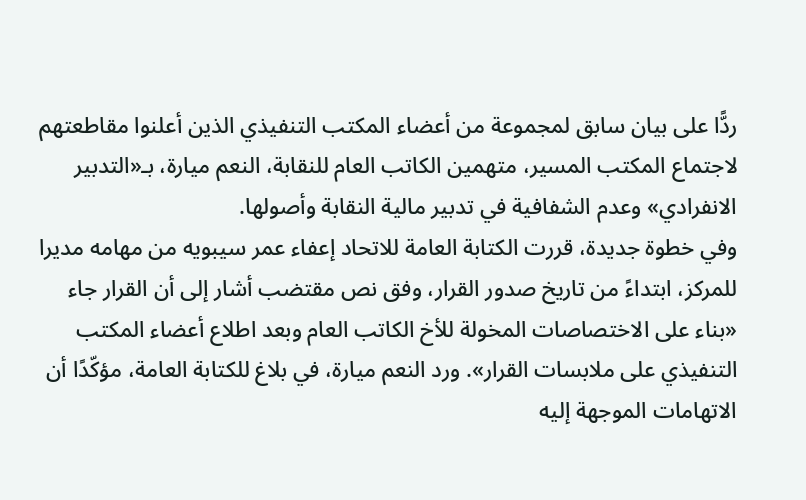ردًّا على بيان سابق لمجموعة من أعضاء المكتب التنفيذي الذين أعلنوا مقاطعتهم لاجتماع المكتب المسير، متهمين الكاتب العام للنقابة، النعم ميارة، بـ«التدبير الانفرادي» وعدم الشفافية في تدبير مالية النقابة وأصولها.
وفي خطوة جديدة، قررت الكتابة العامة للاتحاد إعفاء عمر سيبويه من مهامه مديرا للمركز، ابتداءً من تاريخ صدور القرار، وفق نص مقتضب أشار إلى أن القرار جاء «بناء على الاختصاصات المخولة للأخ الكاتب العام وبعد اطلاع أعضاء المكتب التنفيذي على ملابسات القرار». ورد النعم ميارة، في بلاغ للكتابة العامة، مؤكّدًا أن الاتهامات الموجهة إليه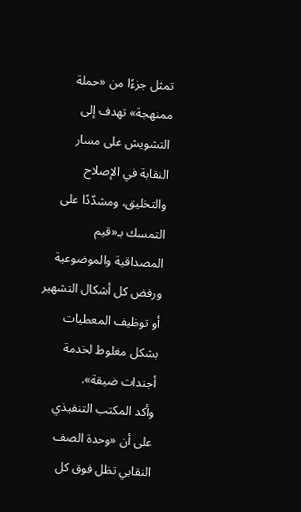تمثل جزءًا من «حملة ممنهجة» تهدف إلى التشويش على مسار النقابة في الإصلاح والتخليق، ومشدّدًا على التمسك بـ«قيم المصداقية والموضوعية ورفض كل أشكال التشهير أو توظيف المعطيات بشكل مغلوط لخدمة أجندات ضيقة».
وأكد المكتب التنفيذي على أن «وحدة الصف النقابي تظل فوق كل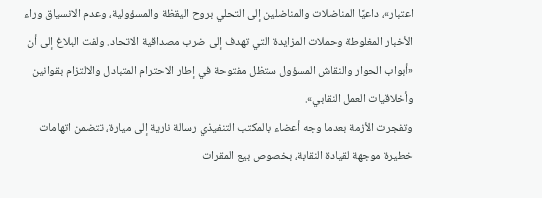اعتبار»، داعيًا المناضلات والمناضلين إلى التحلي بروح اليقظة والمسؤولية، وعدم الانسياق وراء الأخبار المغلوطة وحملات المزايدة التي تهدف إلى ضرب مصداقية الاتحاد. ولفت البلاغ إلى أن «أبواب الحوار والنقاش المسؤول ستظل مفتوحة في إطار الاحترام المتبادل والالتزام بقوانين وأخلاقيات العمل النقابي».
وتفجرت الأزمة بعدما وجه أعضاء بالمكتب التنفيذي رسالة نارية إلى ميارة، تتضمن اتهامات خطيرة موجهة لقيادة النقابة، بخصوص بيع المقرات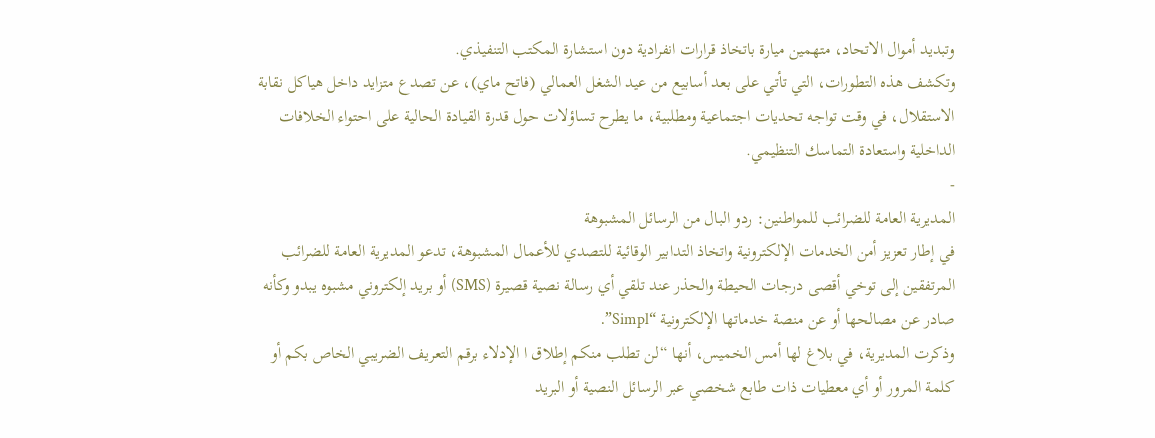وتبديد أموال الاتحاد، متهمين ميارة باتخاذ قرارات انفرادية دون استشارة المكتب التنفيذي.
وتكشف هذه التطورات، التي تأتي على بعد أسابيع من عيد الشغل العمالي (فاتح ماي)، عن تصدع متزايد داخل هياكل نقابة الاستقلال، في وقت تواجه تحديات اجتماعية ومطلبية، ما يطرح تساؤلات حول قدرة القيادة الحالية على احتواء الخلافات الداخلية واستعادة التماسك التنظيمي.
-
المديرية العامة للضرائب للمواطنين: ردو البال من الرسائل المشبوهة
في إطار تعزيز أمن الخدمات الإلكترونية واتخاذ التدابير الوقائية للتصدي للأعمال المشبوهة، تدعو المديرية العامة للضرائب المرتفقين إلى توخي أقصى درجات الحيطة والحذر عند تلقي أي رسالة نصية قصيرة (SMS) أو بريد إلكتروني مشبوه يبدو وكأنه صادر عن مصالحها أو عن منصة خدماتها الإلكترونية “Simpl”.
وذكرت المديرية، في بلاغ لها أمس الخميس، أنها “لن تطلب منكم إطلاق ا الإدلاء برقم التعريف الضريبي الخاص بكم أو كلمة المرور أو أي معطيات ذات طابع شخصي عبر الرسائل النصية أو البريد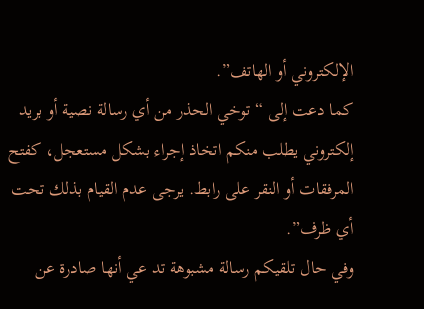الإلكتروني أو الهاتف”.
كما دعت إلى “توخي الحذر من أي رسالة نصية أو بريد إلكتروني يطلب منكم اتخاذ إجراء بشكل مستعجل، كفتح المرفقات أو النقر على رابط. يرجى عدم القيام بذلك تحت أي ظرف”.
وفي حال تلقيكم رسالة مشبوهة تد عي أنها صادرة عن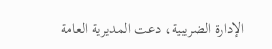الإدارة الضريبية، دعت المديرية العامة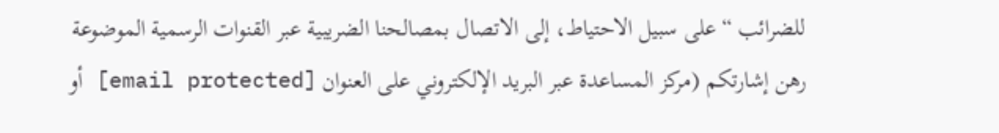للضرائب “على سبيل الاحتياط، إلى الاتصال بمصالحنا الضريبية عبر القنوات الرسمية الموضوعة رهن إشارتكم (مركز المساعدة عبر البريد الإلكتروني على العنوان [email protected] أو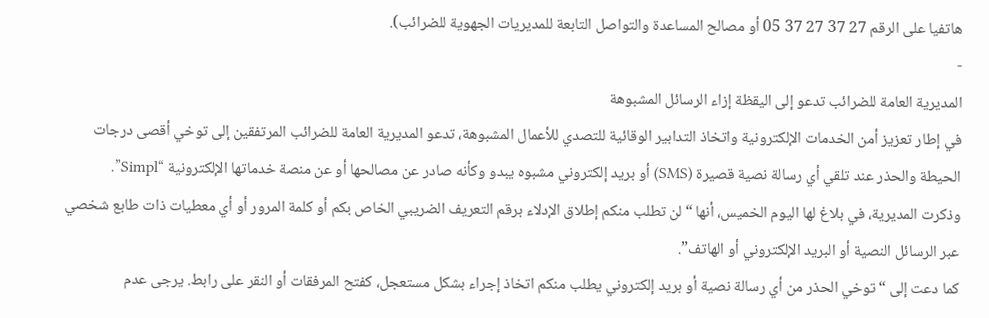هاتفيا على الرقم 27 37 27 37 05 أو مصالح المساعدة والتواصل التابعة للمديريات الجهوية للضرائب).
-
المديرية العامة للضرائب تدعو إلى اليقظة إزاء الرسائل المشبوهة
في إطار تعزيز أمن الخدمات الإلكترونية واتخاذ التدابير الوقائية للتصدي للأعمال المشبوهة، تدعو المديرية العامة للضرائب المرتفقين إلى توخي أقصى درجات الحيطة والحذر عند تلقي أي رسالة نصية قصيرة (SMS) أو بريد إلكتروني مشبوه يبدو وكأنه صادر عن مصالحها أو عن منصة خدماتها الإلكترونية “Simpl”.
وذكرت المديرية، في بلاغ لها اليوم الخميس، أنها “لن تطلب منكم إطلاق الإدلاء برقم التعريف الضريبي الخاص بكم أو كلمة المرور أو أي معطيات ذات طابع شخصي عبر الرسائل النصية أو البريد الإلكتروني أو الهاتف”.
كما دعت إلى “توخي الحذر من أي رسالة نصية أو بريد إلكتروني يطلب منكم اتخاذ إجراء بشكل مستعجل، كفتح المرفقات أو النقر على رابط. يرجى عدم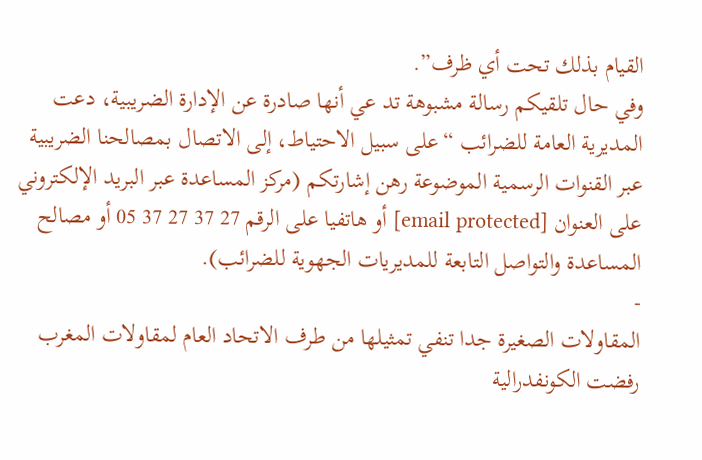القيام بذلك تحت أي ظرف”.
وفي حال تلقيكم رسالة مشبوهة تد عي أنها صادرة عن الإدارة الضريبية، دعت المديرية العامة للضرائب “على سبيل الاحتياط، إلى الاتصال بمصالحنا الضريبية عبر القنوات الرسمية الموضوعة رهن إشارتكم (مركز المساعدة عبر البريد الإلكتروني على العنوان [email protected] أو هاتفيا على الرقم 27 37 27 37 05 أو مصالح المساعدة والتواصل التابعة للمديريات الجهوية للضرائب).
-
المقاولات الصغيرة جدا تنفي تمثيلها من طرف الاتحاد العام لمقاولات المغرب
رفضت الكونفدرالية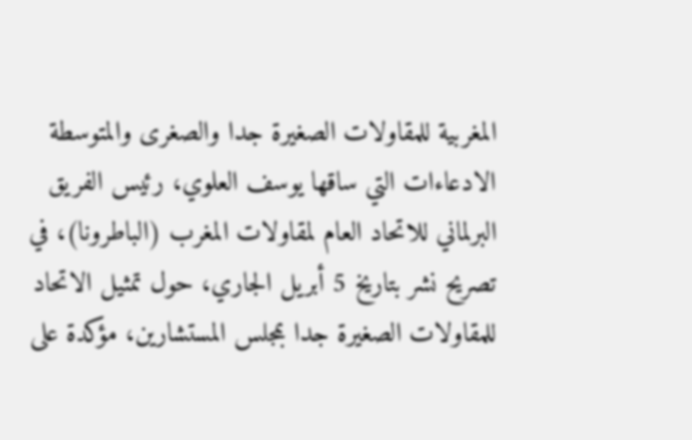المغربية للمقاولات الصغيرة جدا والصغرى والمتوسطة الادعاءات التي ساقها يوسف العلوي، رئيس الفريق البرلماني للاتحاد العام لمقاولات المغرب (الباطرونا)، في تصريح نشر بتاريخ 5 أبريل الجاري، حول تمثيل الاتحاد للمقاولات الصغيرة جدا بمجلس المستشارين، مؤكدة على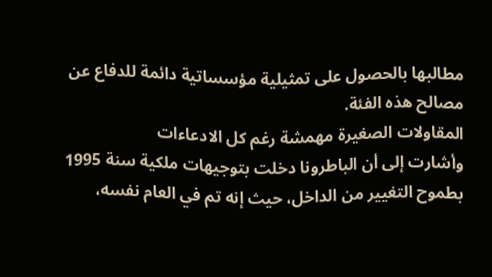مطالبها بالحصول على تمثيلية مؤسساتية دائمة للدفاع عن مصالح هذه الفئة.
المقاولات الصغيرة مهمشة رغم كل الادعاءات
وأشارت إلى أن الباطرونا دخلت بتوجيهات ملكية سنة 1995 بطموح التغيير من الداخل، حيث إنه تم في العام نفسه،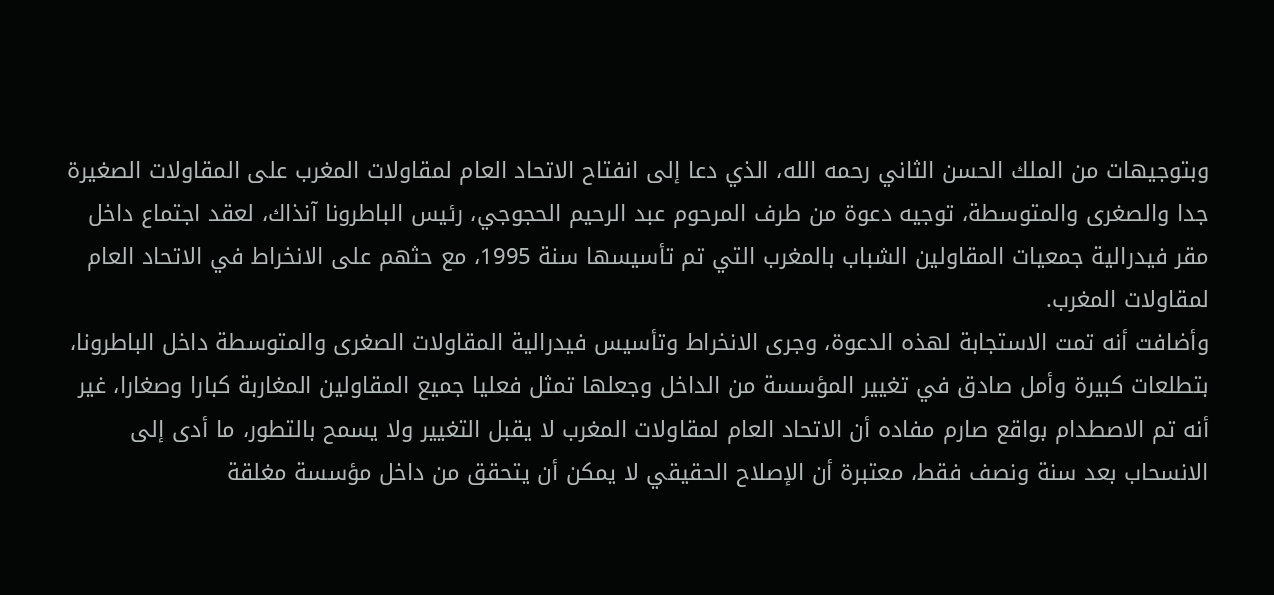وبتوجيهات من الملك الحسن الثاني رحمه الله، الذي دعا إلى انفتاح الاتحاد العام لمقاولات المغرب على المقاولات الصغيرة جدا والصغرى والمتوسطة، توجيه دعوة من طرف المرحوم عبد الرحيم الحجوجي، رئيس الباطرونا آنذاك، لعقد اجتماع داخل مقر فيدرالية جمعيات المقاولين الشباب بالمغرب التي تم تأسيسها سنة 1995، مع حثهم على الانخراط في الاتحاد العام لمقاولات المغرب.
وأضافت أنه تمت الاستجابة لهذه الدعوة، وجرى الانخراط وتأسيس فيدرالية المقاولات الصغرى والمتوسطة داخل الباطرونا، بتطلعات كبيرة وأمل صادق في تغيير المؤسسة من الداخل وجعلها تمثل فعليا جميع المقاولين المغاربة كبارا وصغارا، غير أنه تم الاصطدام بواقع صارم مفاده أن الاتحاد العام لمقاولات المغرب لا يقبل التغيير ولا يسمح بالتطور، ما أدى إلى الانسحاب بعد سنة ونصف فقط، معتبرة أن الإصلاح الحقيقي لا يمكن أن يتحقق من داخل مؤسسة مغلقة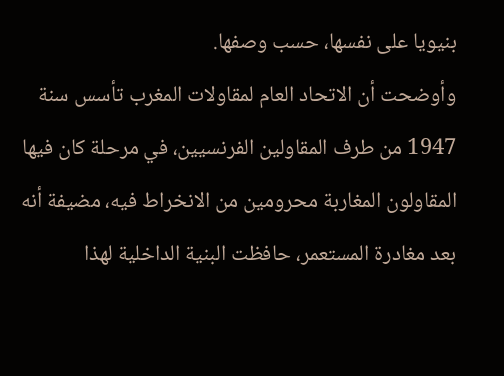بنيويا على نفسها، حسب وصفها.
وأوضحت أن الاتحاد العام لمقاولات المغرب تأسس سنة 1947 من طرف المقاولين الفرنسيين، في مرحلة كان فيها المقاولون المغاربة محرومين من الانخراط فيه، مضيفة أنه بعد مغادرة المستعمر، حافظت البنية الداخلية لهذا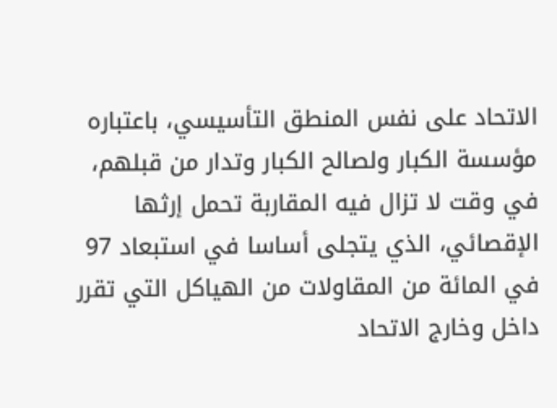الاتحاد على نفس المنطق التأسيسي، باعتباره مؤسسة الكبار ولصالح الكبار وتدار من قبلهم، في وقت لا تزال فيه المقاربة تحمل إرثها الإقصائي، الذي يتجلى أساسا في استبعاد 97 في المائة من المقاولات من الهياكل التي تقرر داخل وخارج الاتحاد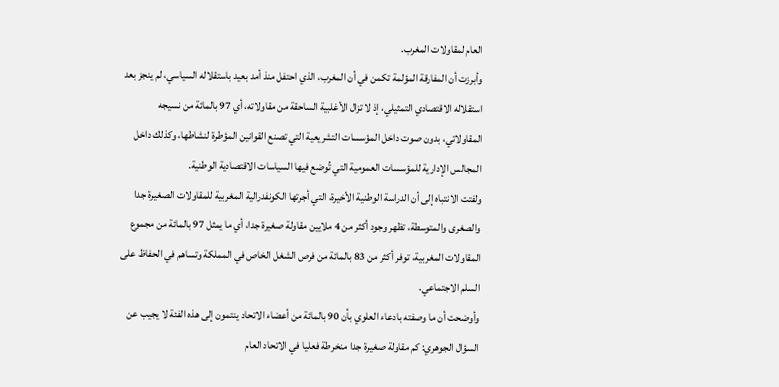العام لمقاولات المغرب.
وأبرزت أن المفارقة المؤلمة تكمن في أن المغرب، الذي احتفل منذ أمد بعيد باستقلاله السياسي، لم ينجز بعد استقلاله الاقتصادي التمثيلي، إذ لا تزال الأغلبية الساحقة من مقاولاته، أي 97 بالمائة من نسيجه المقاولاتي، بدون صوت داخل المؤسسات التشريعية التي تصنع القوانين المؤطرة لنشاطها، وكذلك داخل المجالس الإدارية للمؤسسات العمومية التي تُوضع فيها السياسات الاقتصادية الوطنية.
ولفتت الانتباه إلى أن الدراسة الوطنية الأخيرة، التي أجرتها الكونفدرالية المغربية للمقاولات الصغيرة جدا والصغرى والمتوسطة، تظهر وجود أكثر من 4 ملايين مقاولة صغيرة جدا، أي ما يمثل 97 بالمائة من مجموع المقاولات المغربية، توفر أكثر من 83 بالمائة من فرص الشغل الخاص في المملكة وتساهم في الحفاظ على السلم الاجتماعي.
وأوضحت أن ما وصفته بادعاء العلوي بأن 90 بالمائة من أعضاء الاتحاد ينتمون إلى هذه الفئة لا يجيب عن السؤال الجوهري: كم مقاولة صغيرة جدا منخرطة فعليا في الاتحاد العام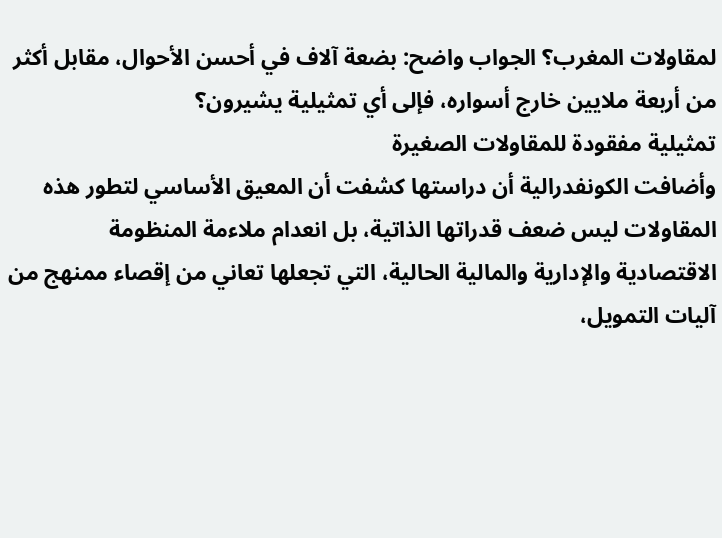لمقاولات المغرب؟ الجواب واضح: بضعة آلاف في أحسن الأحوال، مقابل أكثر من أربعة ملايين خارج أسواره، فإلى أي تمثيلية يشيرون؟
تمثيلية مفقودة للمقاولات الصغيرة
وأضافت الكونفدرالية أن دراستها كشفت أن المعيق الأساسي لتطور هذه المقاولات ليس ضعف قدراتها الذاتية، بل انعدام ملاءمة المنظومة الاقتصادية والإدارية والمالية الحالية، التي تجعلها تعاني من إقصاء ممنهج من آليات التمويل،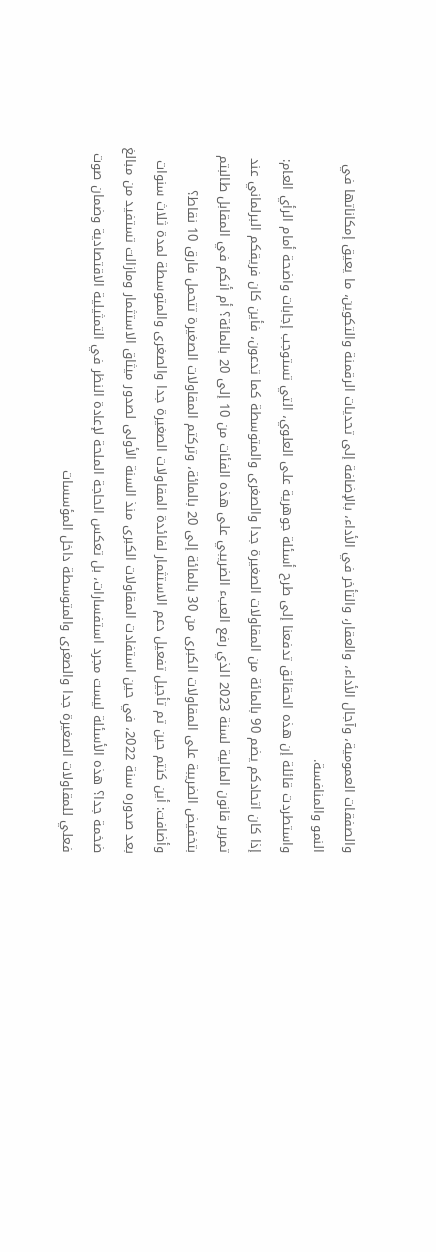والصفقات العمومية، وآجال الأداء، والعقار، والتأخر في الأداء، بالإضافة إلى تحديات الرقمنة والتكوين، ما يعيق إمكاناتها في النمو والمنافسة.
واستطردت قائلة إن هذه الحقائق تدفعنا إلى طرح أسئلة جوهرية على العلوي، التي تستوجب إجابات واضحة أمام الرأي العام: إذا كان اتحادكم يضم 90 بالمائة من المقاولات الصغيرة جدا والصغرى والمتوسطة كما تدعون، فأين كان فريقكم البرلماني عند تمرير قانون المالية لسنة 2023 الذي رفع العبء الضريبي على هذه الفئات من 10 إلى 20 بالمائة؟ أم أنكم في المقابل طالبتم بتخفيض الضريبة على المقاولات الكبرى من 30 بالمائة إلى 20 بالمائة، وتركتم المقاولات الصغيرة تتحمل فارق 10 نقاط؟
وأضافت: أين كنتم حين تم تأجيل تفعيل دعم الاستثمار لفائدة المقاولات الصغيرة جدا والصغرى والمتوسطة لمدة ثلاث سنوات بعد صدوره سنة 2022، في حين استفادت المقاولات الكبرى منذ السنة الأولى لصدور ميثاق الاستثمار ومازالت تستفيد من مبالغ ضخمة جدا؟ هذه الأسئلة ليست مجرد استفسارات، بل تعكس الحاجة الملحة لإعادة النظر في التمثيلية الاقتصادية وضمان صوت فعلي للمقاولات الصغيرة جدا والصغرى والمتوسطة داخل المؤسسات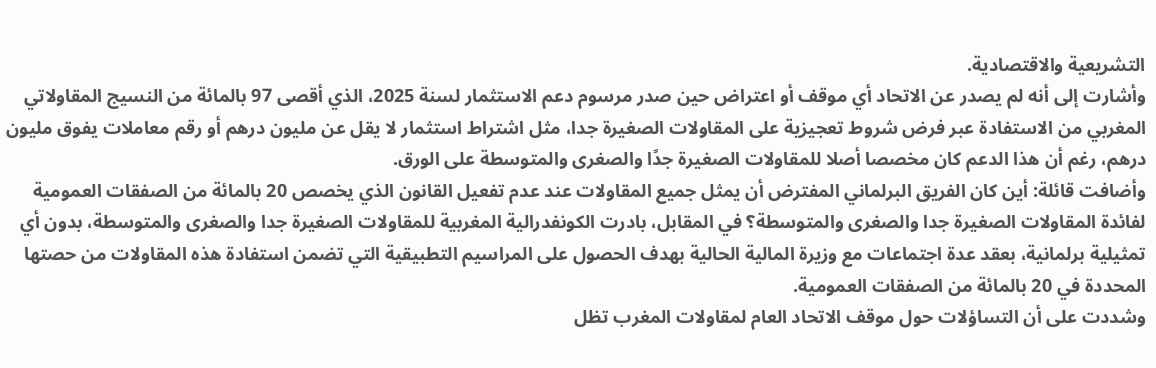التشريعية والاقتصادية.
وأشارت إلى أنه لم يصدر عن الاتحاد أي موقف أو اعتراض حين صدر مرسوم دعم الاستثمار لسنة 2025، الذي أقصى 97 بالمائة من النسيج المقاولاتي المغربي من الاستفادة عبر فرض شروط تعجيزية على المقاولات الصغيرة جدا، مثل اشتراط استثمار لا يقل عن مليون درهم أو رقم معاملات يفوق مليون درهم، رغم أن هذا الدعم كان مخصصا أصلا للمقاولات الصغيرة جدًا والصغرى والمتوسطة على الورق.
وأضافت قائلة: أين كان الفريق البرلماني المفترض أن يمثل جميع المقاولات عند عدم تفعيل القانون الذي يخصص 20 بالمائة من الصفقات العمومية لفائدة المقاولات الصغيرة جدا والصغرى والمتوسطة؟ في المقابل، بادرت الكونفدرالية المغربية للمقاولات الصغيرة جدا والصغرى والمتوسطة، بدون أي تمثيلية برلمانية، بعقد عدة اجتماعات مع وزيرة المالية الحالية بهدف الحصول على المراسيم التطبيقية التي تضمن استفادة هذه المقاولات من حصتها المحددة في 20 بالمائة من الصفقات العمومية.
وشددت على أن التساؤلات حول موقف الاتحاد العام لمقاولات المغرب تظل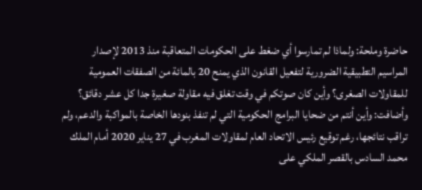حاضرة وملحة: ولماذا لم تمارسوا أي ضغط على الحكومات المتعاقبة منذ 2013 لإصدار المراسيم التطبيقية الضرورية لتفعيل القانون الذي يمنح 20 بالمائة من الصفقات العمومية للمقاولات الصغرى؟ وأين كان صوتكم في وقت تغلق فيه مقاولة صغيرة جدا كل عشر دقائق؟
وأضافت: وأين أنتم من ضحايا البرامج الحكومية التي لم تنفذ بنودها الخاصة بالمواكبة والدعم، ولم تراقب نتائجها، رغم توقيع رئيس الاتحاد العام لمقاولات المغرب في 27 يناير 2020 أمام الملك محمد السادس بالقصر الملكي على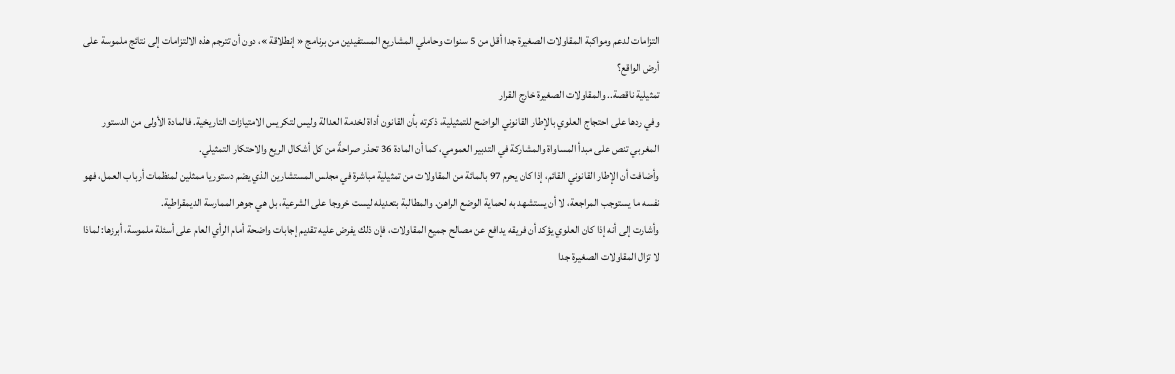التزامات لدعم ومواكبة المقاولات الصغيرة جدا أقل من 5 سنوات وحاملي المشاريع المستفيدين من برنامج « إنطلاقة »، دون أن تترجم هذه الالتزامات إلى نتائج ملموسة على أرض الواقع؟
تمثيلية ناقصة.. والمقاولات الصغيرة خارج القرار
وفي ردها على احتجاج العلوي بالإطار القانوني الواضح للتمثيلية، ذكرته بأن القانون أداة لخدمة العدالة وليس لتكريس الامتيازات التاريخية. فالمادة الأولى من الدستور المغربي تنص على مبدأ المساواة والمشاركة في التدبير العمومي، كما أن المادة 36 تحذر صراحةً من كل أشكال الريع والاحتكار التمثيلي.
وأضافت أن الإطار القانوني القائم، إذا كان يحرم 97 بالمائة من المقاولات من تمثيلية مباشرة في مجلس المستشارين الذي يضم دستوريا ممثلين لمنظمات أرباب العمل، فهو نفسه ما يستوجب المراجعة، لا أن يستشهد به لحماية الوضع الراهن. والمطالبة بتعديله ليست خروجا على الشرعية، بل هي جوهر الممارسة الديمقراطية.
وأشارت إلى أنه إذا كان العلوي يؤكد أن فريقه يدافع عن مصالح جميع المقاولات، فإن ذلك يفرض عليه تقديم إجابات واضحة أمام الرأي العام على أسئلة ملموسة، أبرزها: لماذا لا تزال المقاولات الصغيرة جدا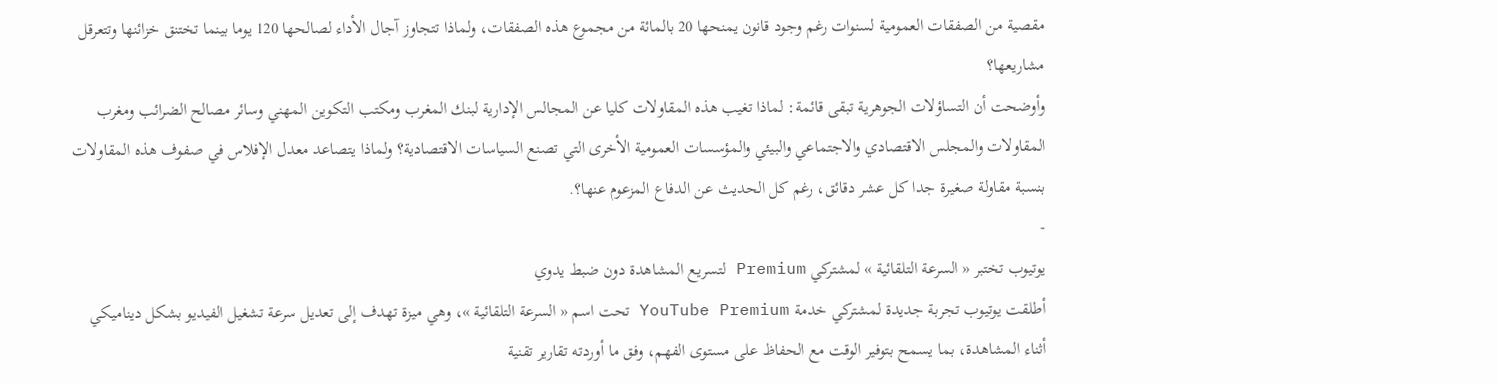مقصية من الصفقات العمومية لسنوات رغم وجود قانون يمنحها 20 بالمائة من مجموع هذه الصفقات، ولماذا تتجاوز آجال الأداء لصالحها 120 يوما بينما تختنق خزائنها وتتعرقل مشاريعها؟
وأوضحت أن التساؤلات الجوهرية تبقى قائمة: لماذا تغيب هذه المقاولات كليا عن المجالس الإدارية لبنك المغرب ومكتب التكوين المهني وسائر مصالح الضرائب ومغرب المقاولات والمجلس الاقتصادي والاجتماعي والبيئي والمؤسسات العمومية الأخرى التي تصنع السياسات الاقتصادية؟ ولماذا يتصاعد معدل الإفلاس في صفوف هذه المقاولات بنسبة مقاولة صغيرة جدا كل عشر دقائق، رغم كل الحديث عن الدفاع المزعوم عنها؟.
-
يوتيوب تختبر « السرعة التلقائية » لمشتركي Premium لتسريع المشاهدة دون ضبط يدوي
أطلقت يوتيوب تجربة جديدة لمشتركي خدمة YouTube Premium تحت اسم « السرعة التلقائية »، وهي ميزة تهدف إلى تعديل سرعة تشغيل الفيديو بشكل ديناميكي أثناء المشاهدة، بما يسمح بتوفير الوقت مع الحفاظ على مستوى الفهم، وفق ما أوردته تقارير تقنية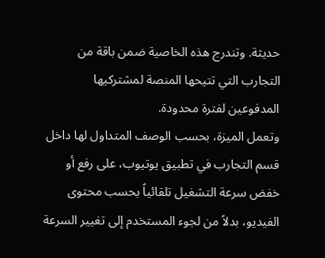حديثة. وتندرج هذه الخاصية ضمن باقة من التجارب التي تتيحها المنصة لمشتركيها المدفوعين لفترة محدودة.
وتعمل الميزة، بحسب الوصف المتداول لها داخل قسم التجارب في تطبيق يوتيوب، على رفع أو خفض سرعة التشغيل تلقائياً بحسب محتوى الفيديو، بدلاً من لجوء المستخدم إلى تغيير السرعة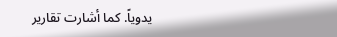يدوياً. كما أشارت تقارير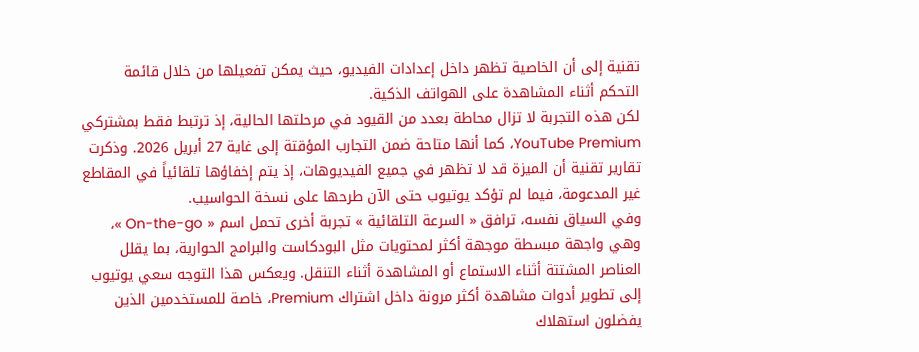تقنية إلى أن الخاصية تظهر داخل إعدادات الفيديو، حيث يمكن تفعيلها من خلال قائمة التحكم أثناء المشاهدة على الهواتف الذكية.
لكن هذه التجربة لا تزال محاطة بعدد من القيود في مرحلتها الحالية، إذ ترتبط فقط بمشتركي YouTube Premium، كما أنها متاحة ضمن التجارب المؤقتة إلى غاية 27 أبريل 2026. وذكرت تقارير تقنية أن الميزة قد لا تظهر في جميع الفيديوهات، إذ يتم إخفاؤها تلقائياً في المقاطع غير المدعومة، فيما لم تؤكد يوتيوب حتى الآن طرحها على نسخة الحواسيب.
وفي السياق نفسه، ترافق « السرعة التلقائية » تجربة أخرى تحمل اسم « On-the-go »، وهي واجهة مبسطة موجهة أكثر لمحتويات مثل البودكاست والبرامج الحوارية، بما يقلل العناصر المشتتة أثناء الاستماع أو المشاهدة أثناء التنقل. ويعكس هذا التوجه سعي يوتيوب إلى تطوير أدوات مشاهدة أكثر مرونة داخل اشتراك Premium، خاصة للمستخدمين الذين يفضلون استهلاك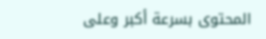المحتوى بسرعة أكبر وعلى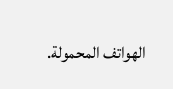الهواتف المحمولة.